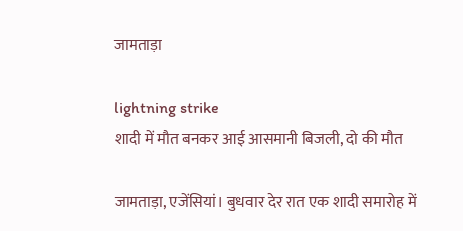जामताड़ा

lightning strike
शादी में मौत बनकर आई आसमानी बिजली, दो की मौत

जामताड़ा, एजेंसियां। बुधवार देर रात एक शादी समारोह में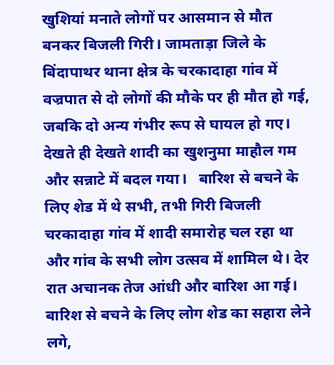खुशियां मनाते लोगों पर आसमान से मौत बनकर बिजली गिरी। जामताड़ा जिले के बिंदापाथर थाना क्षेत्र के चरकादाहा गांव में वज्रपात से दो लोगों की मौके पर ही मौत हो गई, जबकि दो अन्य गंभीर रूप से घायल हो गए। देखते ही देखते शादी का खुशनुमा माहौल गम और सन्नाटे में बदल गया।   बारिश से बचने के लिए शेड में थे सभी, तभी गिरी बिजली चरकादाहा गांव में शादी समारोह चल रहा था और गांव के सभी लोग उत्सव में शामिल थे। देर रात अचानक तेज आंधी और बारिश आ गई। बारिश से बचने के लिए लोग शेड का सहारा लेने लगे,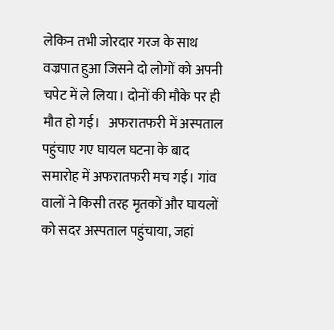लेकिन तभी जोरदार गरज के साथ वज्रपात हुआ जिसने दो लोगों को अपनी चपेट में ले लिया। दोनों की मौके पर ही मौत हो गई।   अफरातफरी में अस्पताल पहुंचाए गए घायल घटना के बाद समारोह में अफरातफरी मच गई। गांव वालों ने किसी तरह मृतकों और घायलों को सदर अस्पताल पहुंचाया, जहां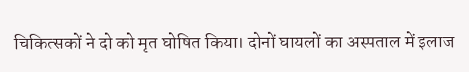चिकित्सकों ने दो को मृत घोषित किया। दोनों घायलों का अस्पताल में इलाज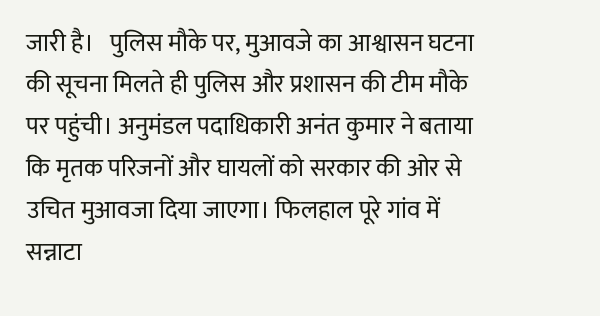जारी है।   पुलिस मौके पर, मुआवजे का आश्वासन घटना की सूचना मिलते ही पुलिस और प्रशासन की टीम मौके पर पहुंची। अनुमंडल पदाधिकारी अनंत कुमार ने बताया कि मृतक परिजनों और घायलों को सरकार की ओर से उचित मुआवजा दिया जाएगा। फिलहाल पूरे गांव में सन्नाटा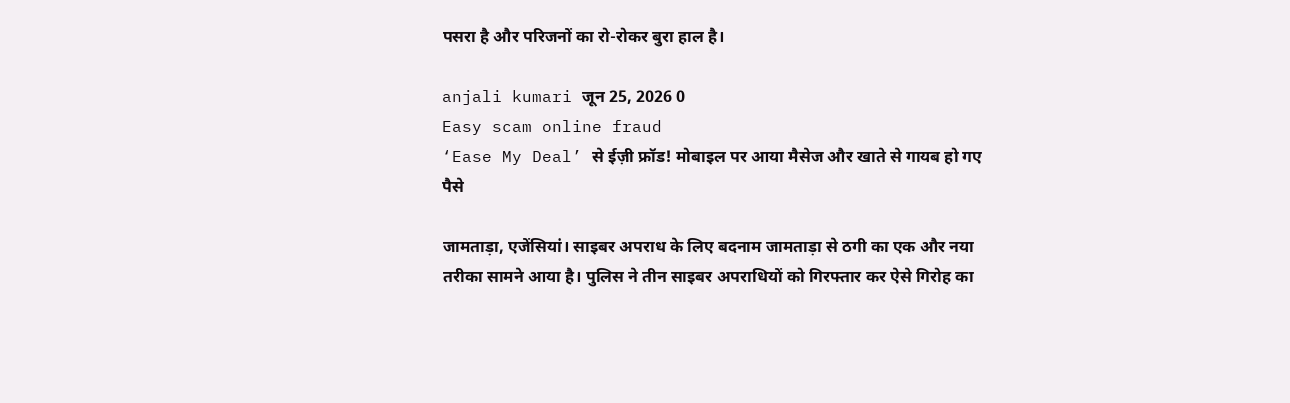पसरा है और परिजनों का रो-रोकर बुरा हाल है।

anjali kumari जून 25, 2026 0
Easy scam online fraud
‘Ease My Deal’ से ईज़ी फ्रॉड! मोबाइल पर आया मैसेज और खाते से गायब हो गए पैसे

जामताड़ा, एजेंसियां। साइबर अपराध के लिए बदनाम जामताड़ा से ठगी का एक और नया तरीका सामने आया है। पुलिस ने तीन साइबर अपराधियों को गिरफ्तार कर ऐसे गिरोह का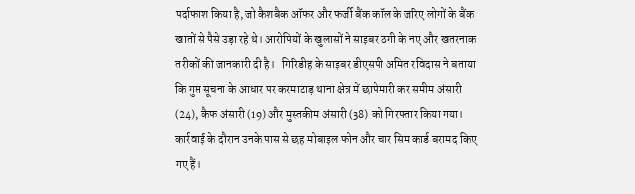पर्दाफाश किया है, जो कैशबैक ऑफर और फर्जी बैंक कॉल के जरिए लोगों के बैंक खातों से पैसे उड़ा रहे थे। आरोपियों के खुलासों ने साइबर ठगी के नए और खतरनाक तरीकों की जानकारी दी है।   गिरिडीह के साइबर डीएसपी अमित रविदास ने बताया कि गुप्त सूचना के आधार पर करमाटाड़ थाना क्षेत्र में छापेमारी कर समीम अंसारी (24), कैफ अंसारी (19) और मुस्तकीम अंसारी (38) को गिरफ्तार किया गया। कार्रवाई के दौरान उनके पास से छह मोबाइल फोन और चार सिम कार्ड बरामद किए गए हैं।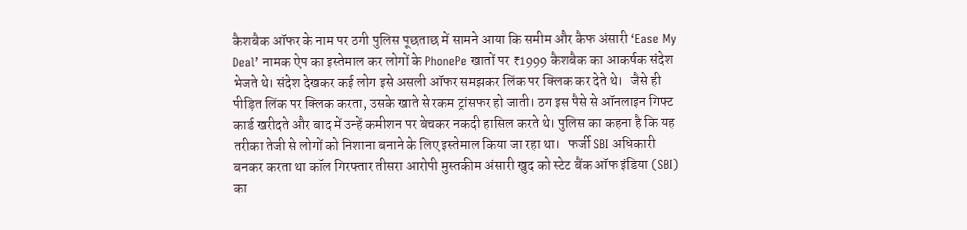कैशबैक ऑफर के नाम पर ठगी पुलिस पूछताछ में सामने आया कि समीम और कैफ अंसारी ‘Ease My Deal’ नामक ऐप का इस्तेमाल कर लोगों के PhonePe खातों पर ₹1999 कैशबैक का आकर्षक संदेश भेजते थे। संदेश देखकर कई लोग इसे असली ऑफर समझकर लिंक पर क्लिक कर देते थे।   जैसे ही पीड़ित लिंक पर क्लिक करता, उसके खाते से रकम ट्रांसफर हो जाती। ठग इस पैसे से ऑनलाइन गिफ्ट कार्ड खरीदते और बाद में उन्हें कमीशन पर बेचकर नकदी हासिल करते थे। पुलिस का कहना है कि यह तरीका तेजी से लोगों को निशाना बनाने के लिए इस्तेमाल किया जा रहा था।   फर्जी SBI अधिकारी बनकर करता था कॉल गिरफ्तार तीसरा आरोपी मुस्तकीम अंसारी खुद को स्टेट बैंक ऑफ इंडिया (SBI) का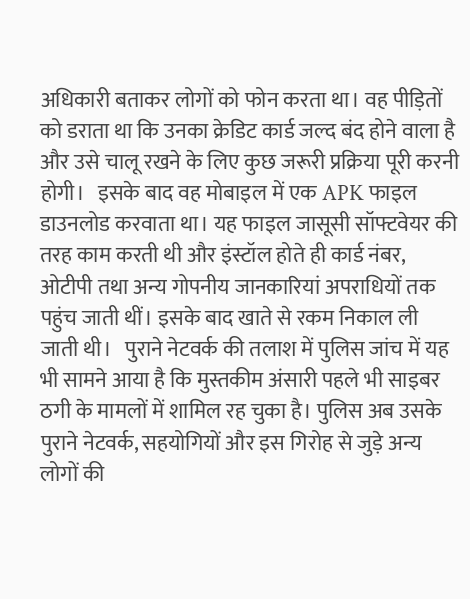अधिकारी बताकर लोगों को फोन करता था। वह पीड़ितों को डराता था कि उनका क्रेडिट कार्ड जल्द बंद होने वाला है और उसे चालू रखने के लिए कुछ जरूरी प्रक्रिया पूरी करनी होगी।   इसके बाद वह मोबाइल में एक APK फाइल डाउनलोड करवाता था। यह फाइल जासूसी सॉफ्टवेयर की तरह काम करती थी और इंस्टॉल होते ही कार्ड नंबर, ओटीपी तथा अन्य गोपनीय जानकारियां अपराधियों तक पहुंच जाती थीं। इसके बाद खाते से रकम निकाल ली जाती थी।   पुराने नेटवर्क की तलाश में पुलिस जांच में यह भी सामने आया है कि मुस्तकीम अंसारी पहले भी साइबर ठगी के मामलों में शामिल रह चुका है। पुलिस अब उसके पुराने नेटवर्क, सहयोगियों और इस गिरोह से जुड़े अन्य लोगों की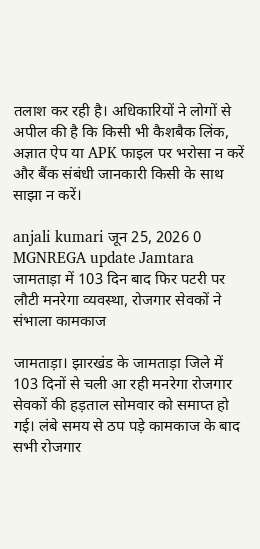तलाश कर रही है। अधिकारियों ने लोगों से अपील की है कि किसी भी कैशबैक लिंक, अज्ञात ऐप या APK फाइल पर भरोसा न करें और बैंक संबंधी जानकारी किसी के साथ साझा न करें।

anjali kumari जून 25, 2026 0
MGNREGA update Jamtara
जामताड़ा में 103 दिन बाद फिर पटरी पर लौटी मनरेगा व्यवस्था, रोजगार सेवकों ने संभाला कामकाज

जामताड़ा। झारखंड के जामताड़ा जिले में 103 दिनों से चली आ रही मनरेगा रोजगार सेवकों की हड़ताल सोमवार को समाप्त हो गई। लंबे समय से ठप पड़े कामकाज के बाद सभी रोजगार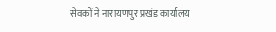सेवकों ने नारायणपुर प्रखंड कार्यालय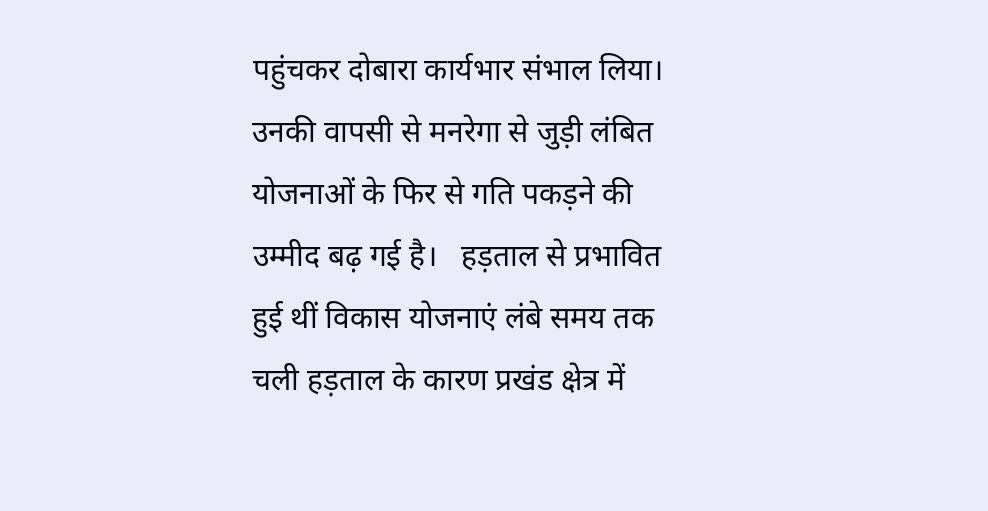पहुंचकर दोबारा कार्यभार संभाल लिया। उनकी वापसी से मनरेगा से जुड़ी लंबित योजनाओं के फिर से गति पकड़ने की उम्मीद बढ़ गई है।   हड़ताल से प्रभावित हुई थीं विकास योजनाएं लंबे समय तक चली हड़ताल के कारण प्रखंड क्षेत्र में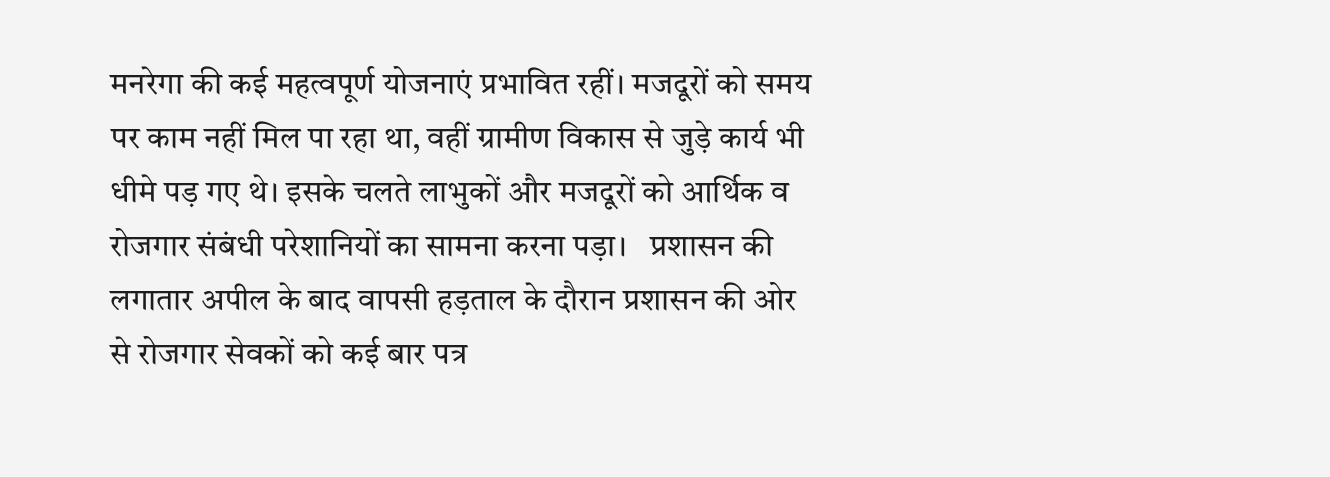मनरेगा की कई महत्वपूर्ण योजनाएं प्रभावित रहीं। मजदूरों को समय पर काम नहीं मिल पा रहा था, वहीं ग्रामीण विकास से जुड़े कार्य भी धीमे पड़ गए थे। इसके चलते लाभुकों और मजदूरों को आर्थिक व रोजगार संबंधी परेशानियों का सामना करना पड़ा।   प्रशासन की लगातार अपील के बाद वापसी हड़ताल के दौरान प्रशासन की ओर से रोजगार सेवकों को कई बार पत्र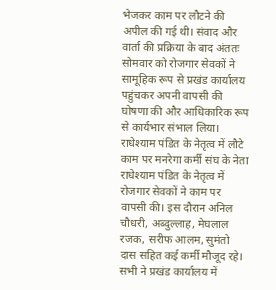भेजकर काम पर लौटने की अपील की गई थी। संवाद और वार्ता की प्रक्रिया के बाद अंततः सोमवार को रोजगार सेवकों ने सामूहिक रूप से प्रखंड कार्यालय पहुंचकर अपनी वापसी की घोषणा की और आधिकारिक रूप से कार्यभार संभाल लिया।   राधेश्याम पंडित के नेतृत्व में लौटे काम पर मनरेगा कर्मी संघ के नेता राधेश्याम पंडित के नेतृत्व में रोजगार सेवकों ने काम पर वापसी की। इस दौरान अनिल चौधरी, अब्दुल्लाह, मेघलाल रजक, सरीफ आलम, सुमंतो दास सहित कई कर्मी मौजूद रहे। सभी ने प्रखंड कार्यालय में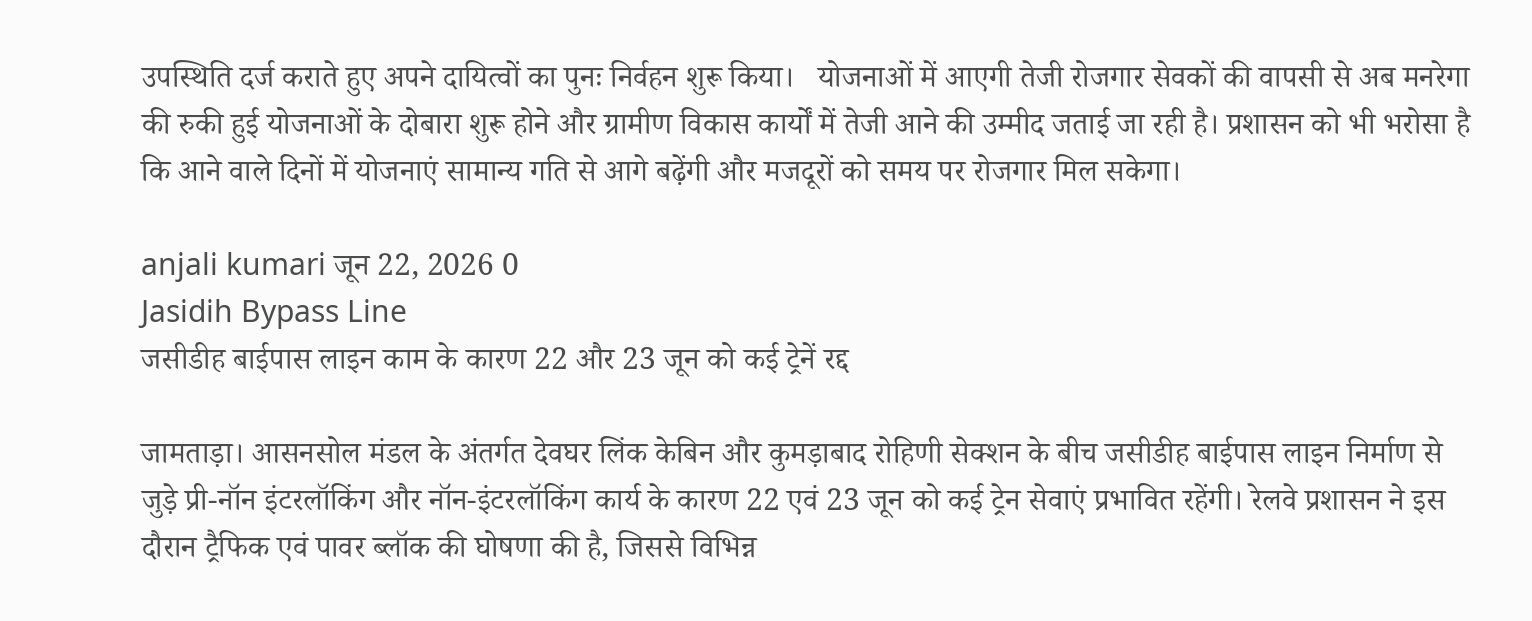उपस्थिति दर्ज कराते हुए अपने दायित्वों का पुनः निर्वहन शुरू किया।   योजनाओं में आएगी तेजी रोजगार सेवकों की वापसी से अब मनरेगा की रुकी हुई योजनाओं के दोबारा शुरू होने और ग्रामीण विकास कार्यों में तेजी आने की उम्मीद जताई जा रही है। प्रशासन को भी भरोसा है कि आने वाले दिनों में योजनाएं सामान्य गति से आगे बढ़ेंगी और मजदूरों को समय पर रोजगार मिल सकेगा।

anjali kumari जून 22, 2026 0
Jasidih Bypass Line
जसीडीह बाईपास लाइन काम के कारण 22 और 23 जून को कई ट्रेनें रद्द

जामताड़ा। आसनसोल मंडल के अंतर्गत देवघर लिंक केबिन और कुमड़ाबाद रोहिणी सेक्शन के बीच जसीडीह बाईपास लाइन निर्माण से जुड़े प्री-नॉन इंटरलॉकिंग और नॉन-इंटरलॉकिंग कार्य के कारण 22 एवं 23 जून को कई ट्रेन सेवाएं प्रभावित रहेंगी। रेलवे प्रशासन ने इस दौरान ट्रैफिक एवं पावर ब्लॉक की घोषणा की है, जिससे विभिन्न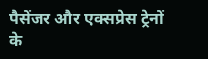पैसेंजर और एक्सप्रेस ट्रेनों के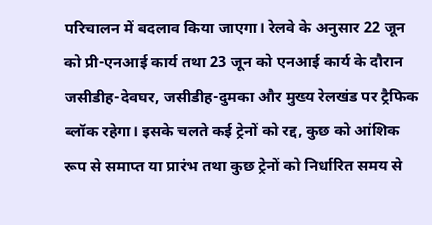परिचालन में बदलाव किया जाएगा। रेलवे के अनुसार 22 जून को प्री-एनआई कार्य तथा 23 जून को एनआई कार्य के दौरान जसीडीह-देवघर, जसीडीह-दुमका और मुख्य रेलखंड पर ट्रैफिक ब्लॉक रहेगा। इसके चलते कई ट्रेनों को रद्द, कुछ को आंशिक रूप से समाप्त या प्रारंभ तथा कुछ ट्रेनों को निर्धारित समय से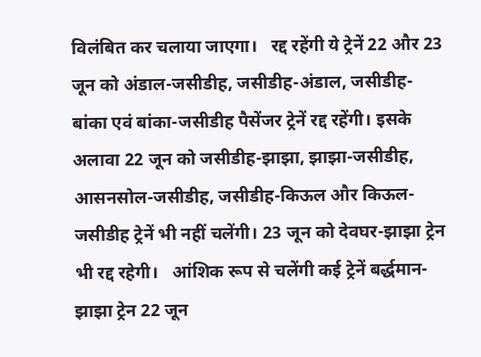विलंबित कर चलाया जाएगा।   रद्द रहेंगी ये ट्रेनें 22 और 23 जून को अंडाल-जसीडीह, जसीडीह-अंडाल, जसीडीह-बांका एवं बांका-जसीडीह पैसेंजर ट्रेनें रद्द रहेंगी। इसके अलावा 22 जून को जसीडीह-झाझा, झाझा-जसीडीह, आसनसोल-जसीडीह, जसीडीह-किऊल और किऊल-जसीडीह ट्रेनें भी नहीं चलेंगी। 23 जून को देवघर-झाझा ट्रेन भी रद्द रहेगी।   आंशिक रूप से चलेंगी कई ट्रेनें बर्द्धमान-झाझा ट्रेन 22 जून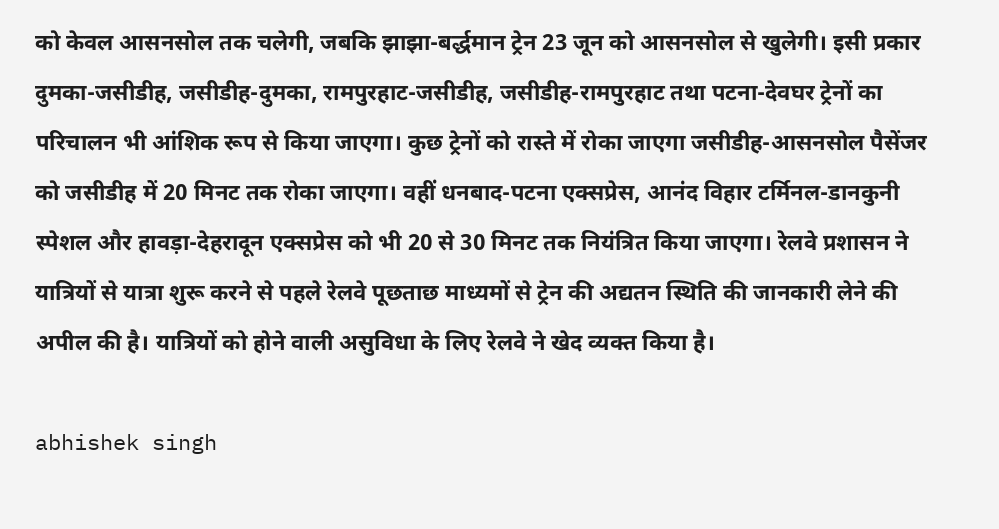को केवल आसनसोल तक चलेगी, जबकि झाझा-बर्द्धमान ट्रेन 23 जून को आसनसोल से खुलेगी। इसी प्रकार दुमका-जसीडीह, जसीडीह-दुमका, रामपुरहाट-जसीडीह, जसीडीह-रामपुरहाट तथा पटना-देवघर ट्रेनों का परिचालन भी आंशिक रूप से किया जाएगा। कुछ ट्रेनों को रास्ते में रोका जाएगा जसीडीह-आसनसोल पैसेंजर को जसीडीह में 20 मिनट तक रोका जाएगा। वहीं धनबाद-पटना एक्सप्रेस, आनंद विहार टर्मिनल-डानकुनी स्पेशल और हावड़ा-देहरादून एक्सप्रेस को भी 20 से 30 मिनट तक नियंत्रित किया जाएगा। रेलवे प्रशासन ने यात्रियों से यात्रा शुरू करने से पहले रेलवे पूछताछ माध्यमों से ट्रेन की अद्यतन स्थिति की जानकारी लेने की अपील की है। यात्रियों को होने वाली असुविधा के लिए रेलवे ने खेद व्यक्त किया है।

abhishek singh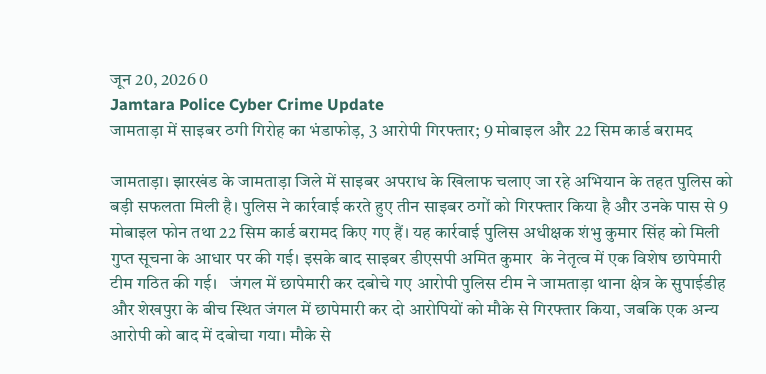जून 20, 2026 0
Jamtara Police Cyber Crime Update
जामताड़ा में साइबर ठगी गिरोह का भंडाफोड़, 3 आरोपी गिरफ्तार; 9 मोबाइल और 22 सिम कार्ड बरामद

जामताड़ा। झारखंड के जामताड़ा जिले में साइबर अपराध के खिलाफ चलाए जा रहे अभियान के तहत पुलिस को बड़ी सफलता मिली है। पुलिस ने कार्रवाई करते हुए तीन साइबर ठगों को गिरफ्तार किया है और उनके पास से 9 मोबाइल फोन तथा 22 सिम कार्ड बरामद किए गए हैं। यह कार्रवाई पुलिस अधीक्षक शंभु कुमार सिंह को मिली गुप्त सूचना के आधार पर की गई। इसके बाद साइबर डीएसपी अमित कुमार  के नेतृत्व में एक विशेष छापेमारी टीम गठित की गई।   जंगल में छापेमारी कर दबोचे गए आरोपी पुलिस टीम ने जामताड़ा थाना क्षेत्र के सुपाईडीह और शेखपुरा के बीच स्थित जंगल में छापेमारी कर दो आरोपियों को मौके से गिरफ्तार किया, जबकि एक अन्य आरोपी को बाद में दबोचा गया। मौके से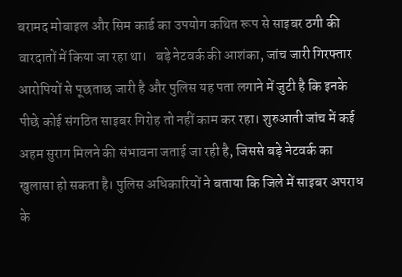बरामद मोबाइल और सिम कार्ड का उपयोग कथित रूप से साइबर ठगी की वारदातों में किया जा रहा था।   बड़े नेटवर्क की आशंका, जांच जारी गिरफ्तार आरोपियों से पूछताछ जारी है और पुलिस यह पता लगाने में जुटी है कि इनके पीछे कोई संगठित साइबर गिरोह तो नहीं काम कर रहा। शुरुआती जांच में कई अहम सुराग मिलने की संभावना जताई जा रही है, जिससे बड़े नेटवर्क का खुलासा हो सकता है। पुलिस अधिकारियों ने बताया कि जिले में साइबर अपराध के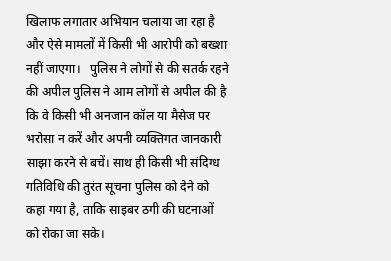खिलाफ लगातार अभियान चलाया जा रहा है और ऐसे मामलों में किसी भी आरोपी को बख्शा नहीं जाएगा।   पुलिस ने लोगों से की सतर्क रहने की अपील पुलिस ने आम लोगों से अपील की है कि वे किसी भी अनजान कॉल या मैसेज पर भरोसा न करें और अपनी व्यक्तिगत जानकारी साझा करने से बचें। साथ ही किसी भी संदिग्ध गतिविधि की तुरंत सूचना पुलिस को देने को कहा गया है, ताकि साइबर ठगी की घटनाओं को रोका जा सके।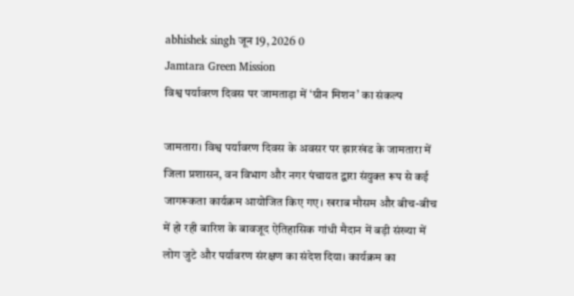abhishek singh जून 19, 2026 0
Jamtara Green Mission
विश्व पर्यावरण दिवस पर जामताड़ा में ‘ग्रीन मिशन’ का संकल्प

जामतारा। विश्व पर्यावरण दिवस के अवसर पर झारखंड के जामतारा में जिला प्रशासन, वन विभाग और नगर पंचायत द्वारा संयुक्त रूप से कई जागरूकता कार्यक्रम आयोजित किए गए। खराब मौसम और बीच-बीच में हो रही बारिश के बावजूद ऐतिहासिक गांधी मैदान में बड़ी संख्या में लोग जुटे और पर्यावरण संरक्षण का संदेश दिया। कार्यक्रम का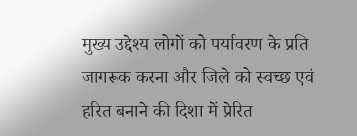मुख्य उद्देश्य लोगों को पर्यावरण के प्रति जागरूक करना और जिले को स्वच्छ एवं हरित बनाने की दिशा में प्रेरित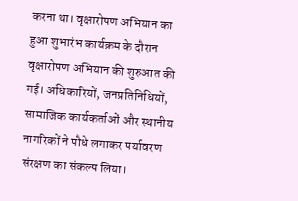करना था। वृक्षारोपण अभियान का हुआ शुभारंभ कार्यक्रम के दौरान वृक्षारोपण अभियान की शुरुआत की गई। अधिकारियों, जनप्रतिनिधियों, सामाजिक कार्यकर्ताओं और स्थानीय नागरिकों ने पौधे लगाकर पर्यावरण संरक्षण का संकल्प लिया।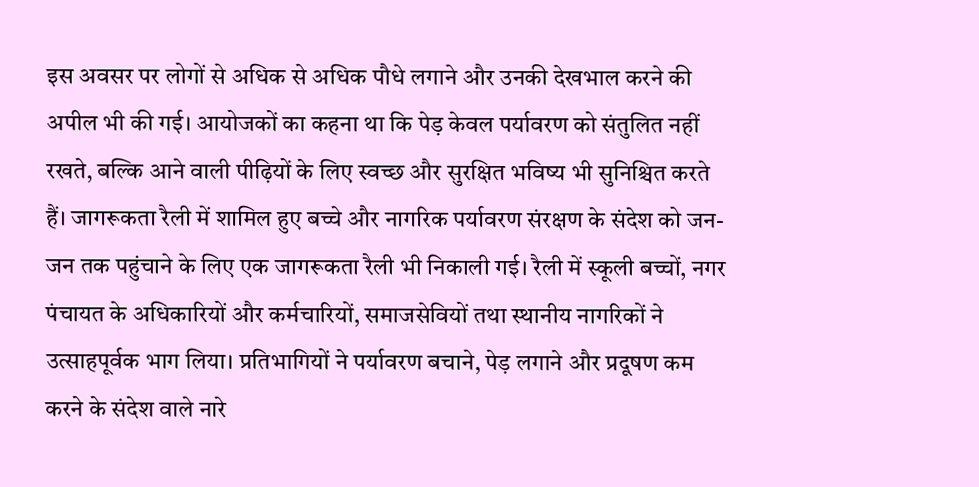इस अवसर पर लोगों से अधिक से अधिक पौधे लगाने और उनकी देखभाल करने की अपील भी की गई। आयोजकों का कहना था कि पेड़ केवल पर्यावरण को संतुलित नहीं रखते, बल्कि आने वाली पीढ़ियों के लिए स्वच्छ और सुरक्षित भविष्य भी सुनिश्चित करते हैं। जागरूकता रैली में शामिल हुए बच्चे और नागरिक पर्यावरण संरक्षण के संदेश को जन-जन तक पहुंचाने के लिए एक जागरूकता रैली भी निकाली गई। रैली में स्कूली बच्चों, नगर पंचायत के अधिकारियों और कर्मचारियों, समाजसेवियों तथा स्थानीय नागरिकों ने उत्साहपूर्वक भाग लिया। प्रतिभागियों ने पर्यावरण बचाने, पेड़ लगाने और प्रदूषण कम करने के संदेश वाले नारे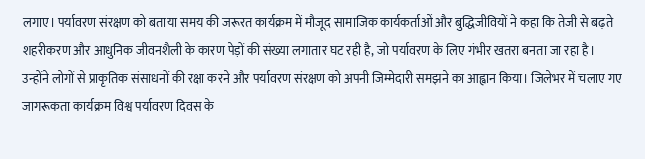लगाए। पर्यावरण संरक्षण को बताया समय की जरूरत कार्यक्रम में मौजूद सामाजिक कार्यकर्ताओं और बुद्धिजीवियों ने कहा कि तेजी से बढ़ते शहरीकरण और आधुनिक जीवनशैली के कारण पेड़ों की संख्या लगातार घट रही है, जो पर्यावरण के लिए गंभीर खतरा बनता जा रहा है। उन्होंने लोगों से प्राकृतिक संसाधनों की रक्षा करने और पर्यावरण संरक्षण को अपनी जिम्मेदारी समझने का आह्वान किया। जिलेभर में चलाए गए जागरूकता कार्यक्रम विश्व पर्यावरण दिवस के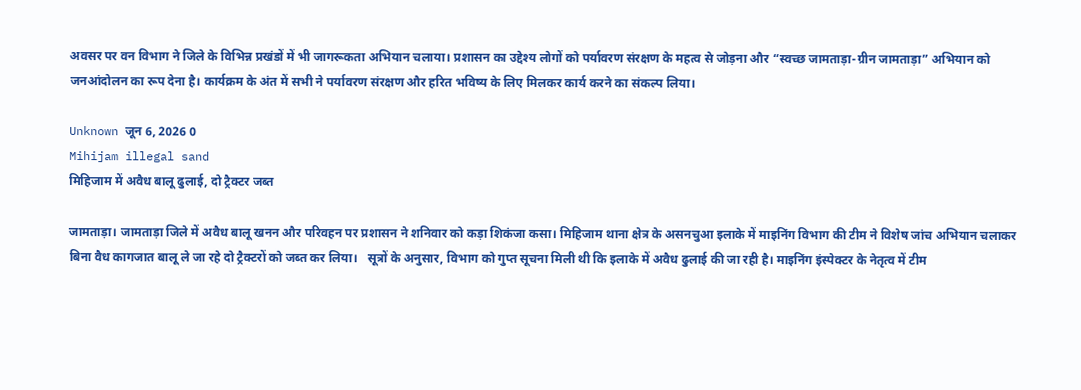अवसर पर वन विभाग ने जिले के विभिन्न प्रखंडों में भी जागरूकता अभियान चलाया। प्रशासन का उद्देश्य लोगों को पर्यावरण संरक्षण के महत्व से जोड़ना और “स्वच्छ जामताड़ा-ग्रीन जामताड़ा” अभियान को जनआंदोलन का रूप देना है। कार्यक्रम के अंत में सभी ने पर्यावरण संरक्षण और हरित भविष्य के लिए मिलकर कार्य करने का संकल्प लिया।

Unknown जून 6, 2026 0
Mihijam illegal sand
मिहिजाम में अवैध बालू ढुलाई, दो ट्रैक्टर जब्त

जामताड़ा। जामताड़ा जिले में अवैध बालू खनन और परिवहन पर प्रशासन ने शनिवार को कड़ा शिकंजा कसा। मिहिजाम थाना क्षेत्र के असनचुआ इलाके में माइनिंग विभाग की टीम ने विशेष जांच अभियान चलाकर बिना वैध कागजात बालू ले जा रहे दो ट्रैक्टरों को जब्त कर लिया।   सूत्रों के अनुसार, विभाग को गुप्त सूचना मिली थी कि इलाके में अवैध ढुलाई की जा रही है। माइनिंग इंस्पेक्टर के नेतृत्व में टीम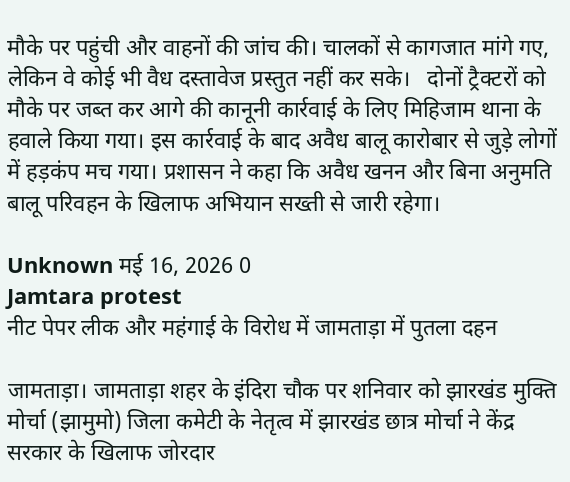मौके पर पहुंची और वाहनों की जांच की। चालकों से कागजात मांगे गए, लेकिन वे कोई भी वैध दस्तावेज प्रस्तुत नहीं कर सके।   दोनों ट्रैक्टरों को मौके पर जब्त कर आगे की कानूनी कार्रवाई के लिए मिहिजाम थाना के हवाले किया गया। इस कार्रवाई के बाद अवैध बालू कारोबार से जुड़े लोगों में हड़कंप मच गया। प्रशासन ने कहा कि अवैध खनन और बिना अनुमति बालू परिवहन के खिलाफ अभियान सख्ती से जारी रहेगा।

Unknown मई 16, 2026 0
Jamtara protest
नीट पेपर लीक और महंगाई के विरोध में जामताड़ा में पुतला दहन

जामताड़ा। जामताड़ा शहर के इंदिरा चौक पर शनिवार को झारखंड मुक्ति मोर्चा (झामुमो) जिला कमेटी के नेतृत्व में झारखंड छात्र मोर्चा ने केंद्र सरकार के खिलाफ जोरदार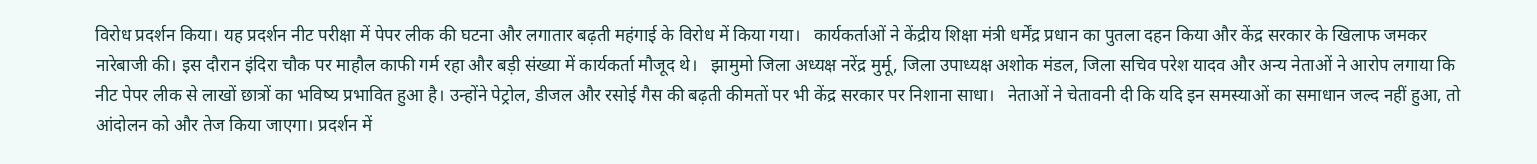विरोध प्रदर्शन किया। यह प्रदर्शन नीट परीक्षा में पेपर लीक की घटना और लगातार बढ़ती महंगाई के विरोध में किया गया।   कार्यकर्ताओं ने केंद्रीय शिक्षा मंत्री धर्मेंद्र प्रधान का पुतला दहन किया और केंद्र सरकार के खिलाफ जमकर नारेबाजी की। इस दौरान इंदिरा चौक पर माहौल काफी गर्म रहा और बड़ी संख्या में कार्यकर्ता मौजूद थे।   झामुमो जिला अध्यक्ष नरेंद्र मुर्मू, जिला उपाध्यक्ष अशोक मंडल, जिला सचिव परेश यादव और अन्य नेताओं ने आरोप लगाया कि नीट पेपर लीक से लाखों छात्रों का भविष्य प्रभावित हुआ है। उन्होंने पेट्रोल, डीजल और रसोई गैस की बढ़ती कीमतों पर भी केंद्र सरकार पर निशाना साधा।   नेताओं ने चेतावनी दी कि यदि इन समस्याओं का समाधान जल्द नहीं हुआ, तो आंदोलन को और तेज किया जाएगा। प्रदर्शन में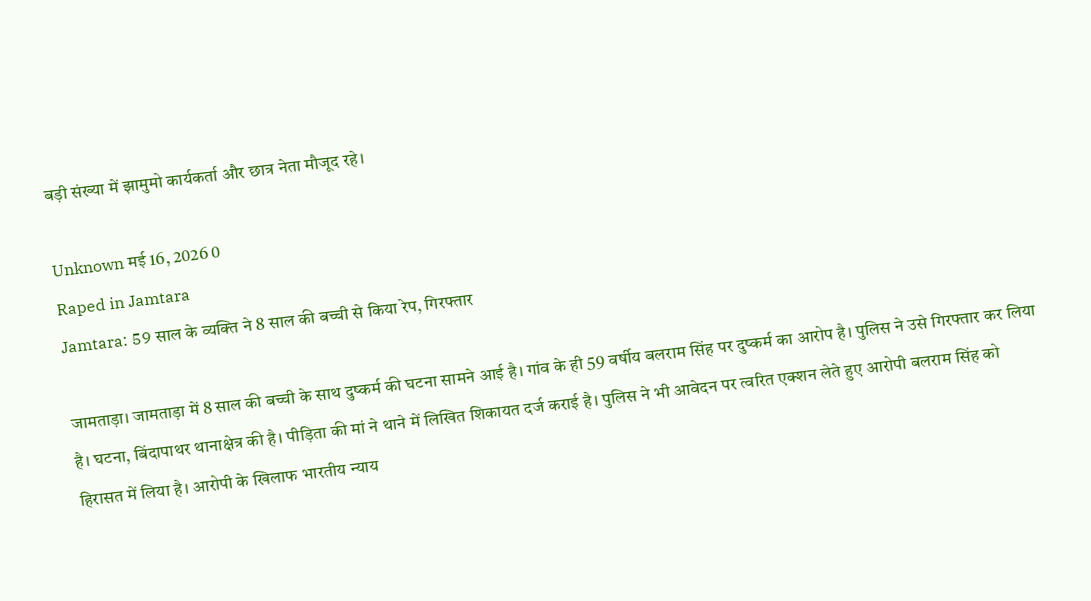बड़ी संख्या में झामुमो कार्यकर्ता और छात्र नेता मौजूद रहे।

Unknown मई 16, 2026 0
Raped in Jamtara
Jamtara: 59 साल के व्यक्ति ने 8 साल की बच्ची से किया रेप, गिरफ्तार

जामताड़ा। जामताड़ा में 8 साल की बच्ची के साथ दुष्कर्म की घटना सामने आई है। गांव के ही 59 वर्षीय बलराम सिंह पर दुष्कर्म का आरोप है। पुलिस ने उसे गिरफ्तार कर लिया है। घटना, बिंदापाथर थानाक्षेत्र की है। पीड़िता की मां ने थाने में लिखित शिकायत दर्ज कराई है। पुलिस ने भी आवेदन पर त्वरित एक्शन लेते हुए आरोपी बलराम सिंह को हिरासत में लिया है। आरोपी के खिलाफ भारतीय न्याय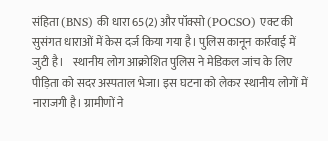संहिता (BNS) की धारा 65(2) और पॉक्सो (POCSO) एक्ट की सुसंगत धाराओं में केस दर्ज किया गया है। पुलिस कानून कार्रवाई में जुटी है।    स्थानीय लोग आक्रोशित पुलिस ने मेडिकल जांच के लिए पीड़िता को सदर अस्पताल भेजा। इस घटना को लेकर स्थानीय लोगों में नाराजगी है। ग्रामीणों ने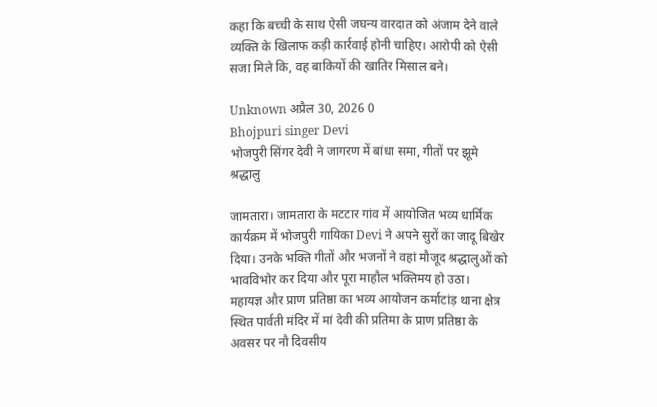कहा कि बच्ची के साथ ऐसी जघन्य वारदात को अंजाम देने वाले व्यक्ति के खिलाफ कड़ी कार्रवाई होनी चाहिए। आरोपी को ऐसी सजा मिले कि, वह बाकियों की खातिर मिसाल बने।

Unknown अप्रैल 30, 2026 0
Bhojpuri singer Devi
भोजपुरी सिंगर देवी ने जागरण में बांधा समा, गीतों पर झूमे श्रद्धालु

जामतारा। जामतारा के मटटार गांव में आयोजित भव्य धार्मिक कार्यक्रम में भोजपुरी गायिका Devi ने अपने सुरों का जादू बिखेर दिया। उनके भक्ति गीतों और भजनों ने वहां मौजूद श्रद्धालुओं को भावविभोर कर दिया और पूरा माहौल भक्तिमय हो उठा।   महायज्ञ और प्राण प्रतिष्ठा का भव्य आयोजन कर्माटांड़ थाना क्षेत्र स्थित पार्वती मंदिर में मां देवी की प्रतिमा के प्राण प्रतिष्ठा के अवसर पर नौ दिवसीय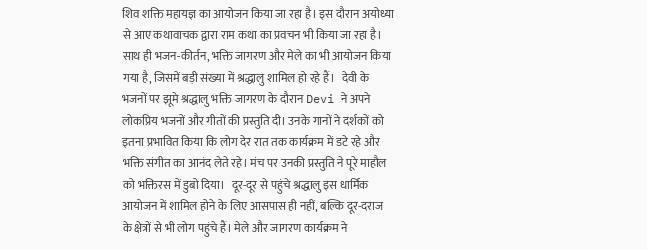शिव शक्ति महायज्ञ का आयोजन किया जा रहा है। इस दौरान अयोध्या से आए कथावाचक द्वारा राम कथा का प्रवचन भी किया जा रहा है। साथ ही भजन-कीर्तन, भक्ति जागरण और मेले का भी आयोजन किया गया है, जिसमें बड़ी संख्या में श्रद्धालु शामिल हो रहे हैं।   देवी के भजनों पर झूमे श्रद्धालु भक्ति जागरण के दौरान Devi ने अपने लोकप्रिय भजनों और गीतों की प्रस्तुति दी। उनके गानों ने दर्शकों को इतना प्रभावित किया कि लोग देर रात तक कार्यक्रम में डटे रहे और भक्ति संगीत का आनंद लेते रहे। मंच पर उनकी प्रस्तुति ने पूरे माहौल को भक्तिरस में डुबो दिया।   दूर-दूर से पहुंचे श्रद्धालु इस धार्मिक आयोजन में शामिल होने के लिए आसपास ही नहीं, बल्कि दूर-दराज के क्षेत्रों से भी लोग पहुंचे हैं। मेले और जागरण कार्यक्रम ने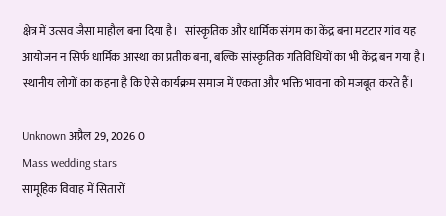क्षेत्र में उत्सव जैसा माहौल बना दिया है।   सांस्कृतिक और धार्मिक संगम का केंद्र बना मटटार गांव यह आयोजन न सिर्फ धार्मिक आस्था का प्रतीक बना, बल्कि सांस्कृतिक गतिविधियों का भी केंद्र बन गया है। स्थानीय लोगों का कहना है कि ऐसे कार्यक्रम समाज में एकता और भक्ति भावना को मजबूत करते हैं।

Unknown अप्रैल 29, 2026 0
Mass wedding stars
सामूहिक विवाह में सितारों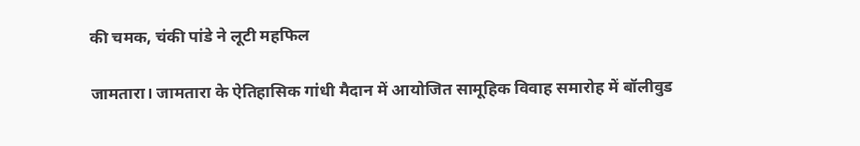की चमक, चंकी पांडे ने लूटी महफिल

जामतारा। जामतारा के ऐतिहासिक गांधी मैदान में आयोजित सामूहिक विवाह समारोह में बॉलीवुड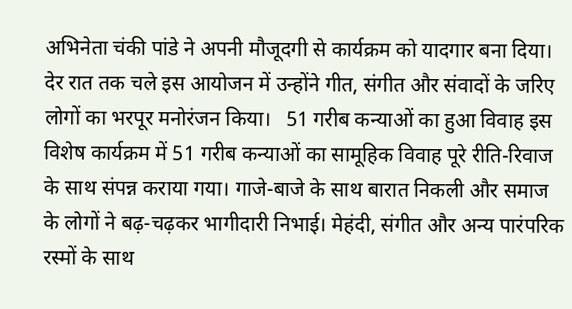अभिनेता चंकी पांडे ने अपनी मौजूदगी से कार्यक्रम को यादगार बना दिया। देर रात तक चले इस आयोजन में उन्होंने गीत, संगीत और संवादों के जरिए लोगों का भरपूर मनोरंजन किया।   51 गरीब कन्याओं का हुआ विवाह इस विशेष कार्यक्रम में 51 गरीब कन्याओं का सामूहिक विवाह पूरे रीति-रिवाज के साथ संपन्न कराया गया। गाजे-बाजे के साथ बारात निकली और समाज के लोगों ने बढ़-चढ़कर भागीदारी निभाई। मेहंदी, संगीत और अन्य पारंपरिक रस्मों के साथ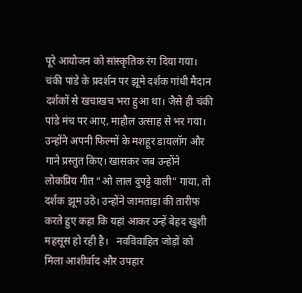पूरे आयोजन को सांस्कृतिक रंग दिया गया।   चंकी पांडे के प्रदर्शन पर झूमे दर्शक गांधी मैदान दर्शकों से खचाखच भरा हुआ था। जैसे ही चंकी पांडे मंच पर आए, माहौल उत्साह से भर गया। उन्होंने अपनी फिल्मों के मशहूर डायलॉग और गाने प्रस्तुत किए। खासकर जब उन्होंने लोकप्रिय गीत “ओ लाल दुपट्टे वाली” गाया, तो दर्शक झूम उठे। उन्होंने जामताड़ा की तारीफ करते हुए कहा कि यहां आकर उन्हें बेहद खुशी महसूस हो रही है।   नवविवाहित जोड़ों को मिला आशीर्वाद और उपहार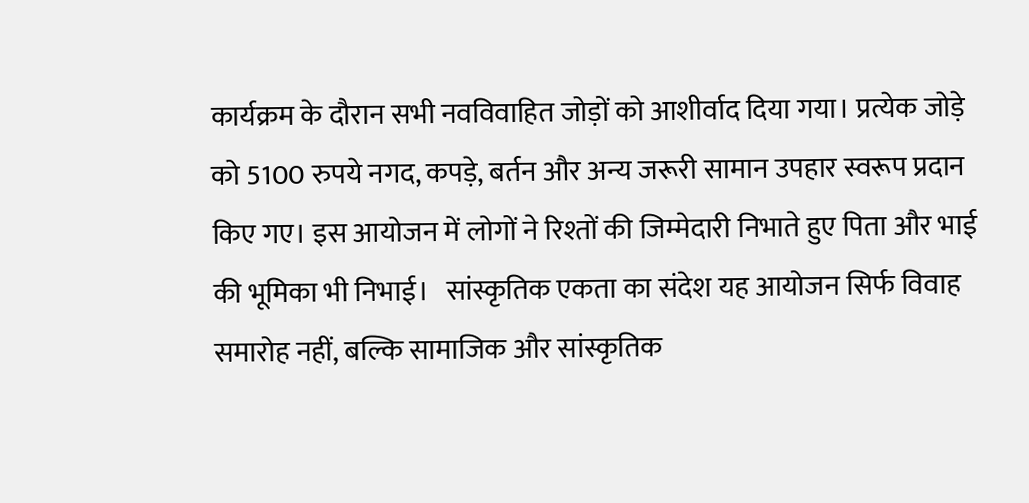कार्यक्रम के दौरान सभी नवविवाहित जोड़ों को आशीर्वाद दिया गया। प्रत्येक जोड़े को 5100 रुपये नगद, कपड़े, बर्तन और अन्य जरूरी सामान उपहार स्वरूप प्रदान किए गए। इस आयोजन में लोगों ने रिश्तों की जिम्मेदारी निभाते हुए पिता और भाई की भूमिका भी निभाई।   सांस्कृतिक एकता का संदेश यह आयोजन सिर्फ विवाह समारोह नहीं, बल्कि सामाजिक और सांस्कृतिक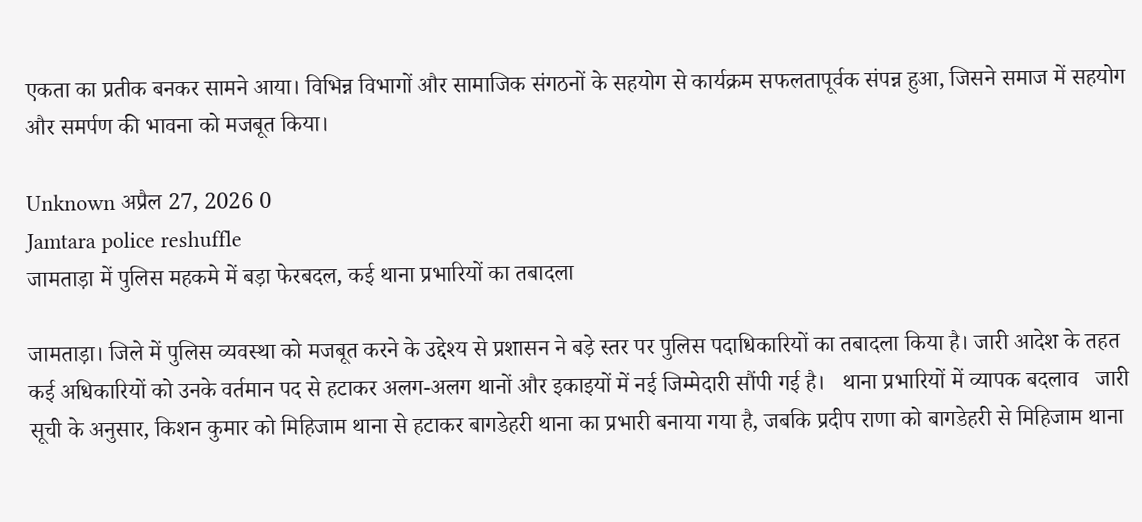एकता का प्रतीक बनकर सामने आया। विभिन्न विभागों और सामाजिक संगठनों के सहयोग से कार्यक्रम सफलतापूर्वक संपन्न हुआ, जिसने समाज में सहयोग और समर्पण की भावना को मजबूत किया।

Unknown अप्रैल 27, 2026 0
Jamtara police reshuffle
जामताड़ा में पुलिस महकमे में बड़ा फेरबदल, कई थाना प्रभारियों का तबादला

जामताड़ा। जिले में पुलिस व्यवस्था को मजबूत करने के उद्देश्य से प्रशासन ने बड़े स्तर पर पुलिस पदाधिकारियों का तबादला किया है। जारी आदेश के तहत कई अधिकारियों को उनके वर्तमान पद से हटाकर अलग-अलग थानों और इकाइयों में नई जिम्मेदारी सौंपी गई है।   थाना प्रभारियों में व्यापक बदलाव   जारी सूची के अनुसार, किशन कुमार को मिहिजाम थाना से हटाकर बागडेहरी थाना का प्रभारी बनाया गया है, जबकि प्रदीप राणा को बागडेहरी से मिहिजाम थाना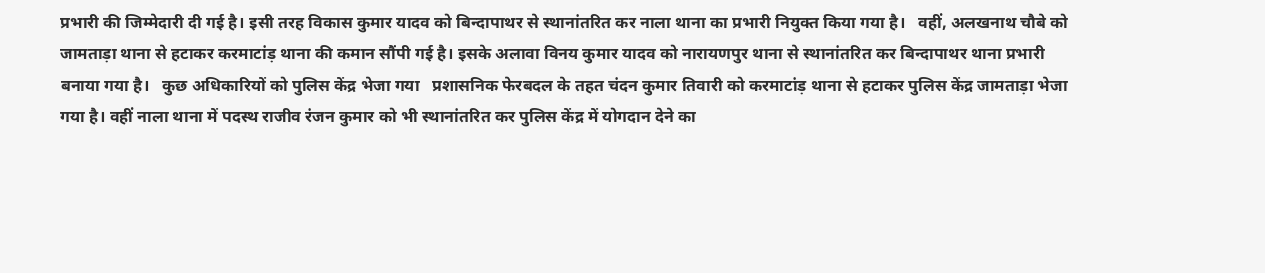प्रभारी की जिम्मेदारी दी गई है। इसी तरह विकास कुमार यादव को बिन्दापाथर से स्थानांतरित कर नाला थाना का प्रभारी नियुक्त किया गया है।   वहीं, अलखनाथ चौबे को जामताड़ा थाना से हटाकर करमाटांड़ थाना की कमान सौंपी गई है। इसके अलावा विनय कुमार यादव को नारायणपुर थाना से स्थानांतरित कर बिन्दापाथर थाना प्रभारी बनाया गया है।   कुछ अधिकारियों को पुलिस केंद्र भेजा गया   प्रशासनिक फेरबदल के तहत चंदन कुमार तिवारी को करमाटांड़ थाना से हटाकर पुलिस केंद्र जामताड़ा भेजा गया है। वहीं नाला थाना में पदस्थ राजीव रंजन कुमार को भी स्थानांतरित कर पुलिस केंद्र में योगदान देने का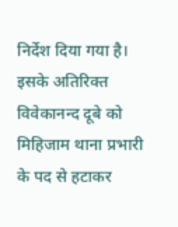निर्देश दिया गया है।   इसके अतिरिक्त विवेकानन्द दूबे को मिहिजाम थाना प्रभारी के पद से हटाकर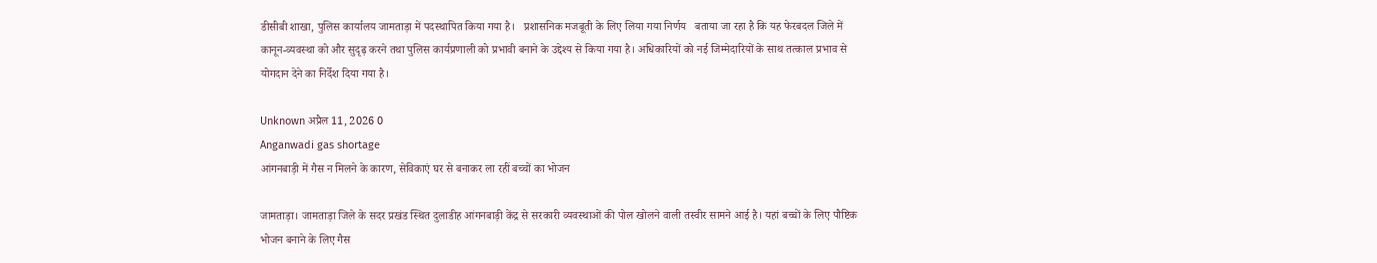डीसीबी शाखा, पुलिस कार्यालय जामताड़ा में पदस्थापित किया गया है।   प्रशासनिक मजबूती के लिए लिया गया निर्णय   बताया जा रहा है कि यह फेरबदल जिले में कानून-व्यवस्था को और सुदृढ़ करने तथा पुलिस कार्यप्रणाली को प्रभावी बनाने के उद्देश्य से किया गया है। अधिकारियों को नई जिम्मेदारियों के साथ तत्काल प्रभाव से योगदान देने का निर्देश दिया गया है।

Unknown अप्रैल 11, 2026 0
Anganwadi gas shortage
आंगनबाड़ी में गैस न मिलने के कारण, सेविकाएं घर से बनाकर ला रहीं बच्चों का भोजन

जामताड़ा। जामताड़ा जिले के सदर प्रखंड स्थित दुलाडीह आंगनबाड़ी केंद्र से सरकारी व्यवस्थाओं की पोल खोलने वाली तस्वीर सामने आई है। यहां बच्चों के लिए पौष्टिक भोजन बनाने के लिए गैस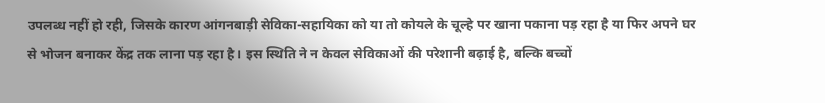उपलब्ध नहीं हो रही, जिसके कारण आंगनबाड़ी सेविका-सहायिका को या तो कोयले के चूल्हे पर खाना पकाना पड़ रहा है या फिर अपने घर से भोजन बनाकर केंद्र तक लाना पड़ रहा है। इस स्थिति ने न केवल सेविकाओं की परेशानी बढ़ाई है, बल्कि बच्चों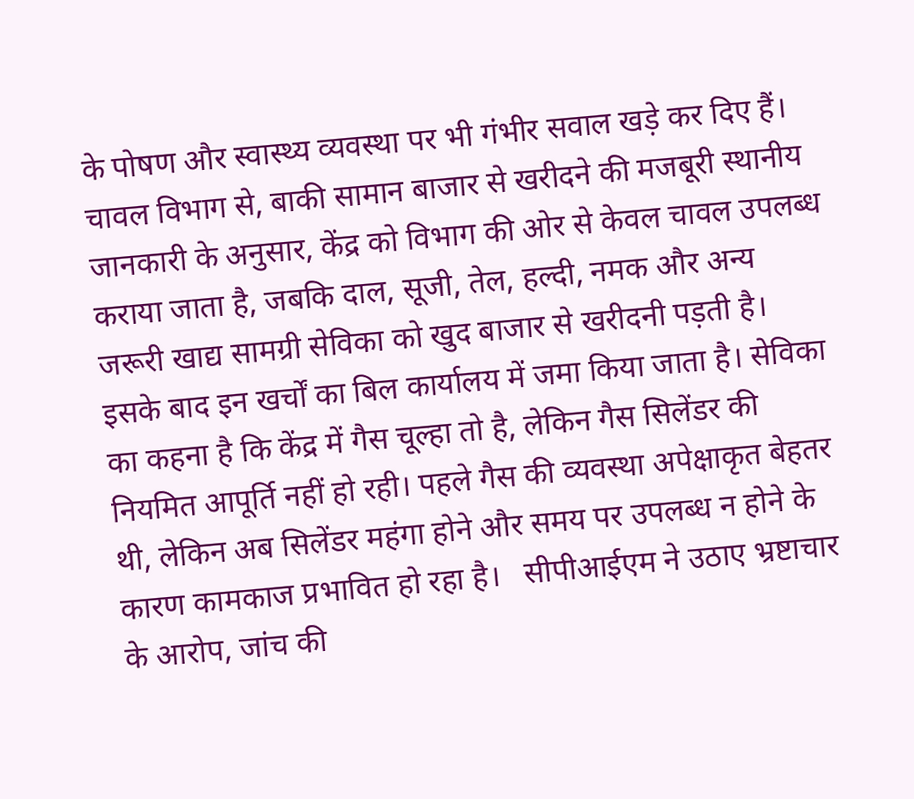के पोषण और स्वास्थ्य व्यवस्था पर भी गंभीर सवाल खड़े कर दिए हैं।   चावल विभाग से, बाकी सामान बाजार से खरीदने की मजबूरी स्थानीय जानकारी के अनुसार, केंद्र को विभाग की ओर से केवल चावल उपलब्ध कराया जाता है, जबकि दाल, सूजी, तेल, हल्दी, नमक और अन्य जरूरी खाद्य सामग्री सेविका को खुद बाजार से खरीदनी पड़ती है। इसके बाद इन खर्चों का बिल कार्यालय में जमा किया जाता है। सेविका का कहना है कि केंद्र में गैस चूल्हा तो है, लेकिन गैस सिलेंडर की नियमित आपूर्ति नहीं हो रही। पहले गैस की व्यवस्था अपेक्षाकृत बेहतर थी, लेकिन अब सिलेंडर महंगा होने और समय पर उपलब्ध न होने के कारण कामकाज प्रभावित हो रहा है।   सीपीआईएम ने उठाए भ्रष्टाचार के आरोप, जांच की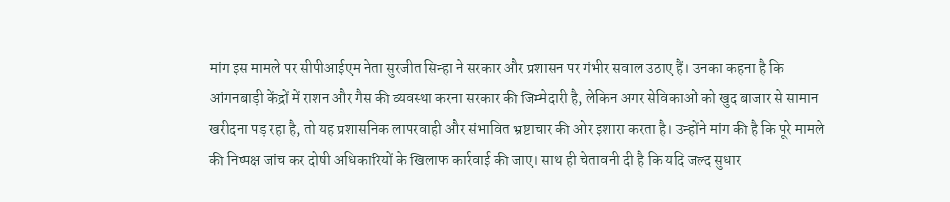मांग इस मामले पर सीपीआईएम नेता सुरजीत सिन्हा ने सरकार और प्रशासन पर गंभीर सवाल उठाए हैं। उनका कहना है कि आंगनबाड़ी केंद्रों में राशन और गैस की व्यवस्था करना सरकार की जिम्मेदारी है, लेकिन अगर सेविकाओं को खुद बाजार से सामान खरीदना पड़ रहा है, तो यह प्रशासनिक लापरवाही और संभावित भ्रष्टाचार की ओर इशारा करता है। उन्होंने मांग की है कि पूरे मामले की निष्पक्ष जांच कर दोषी अधिकारियों के खिलाफ कार्रवाई की जाए। साथ ही चेतावनी दी है कि यदि जल्द सुधार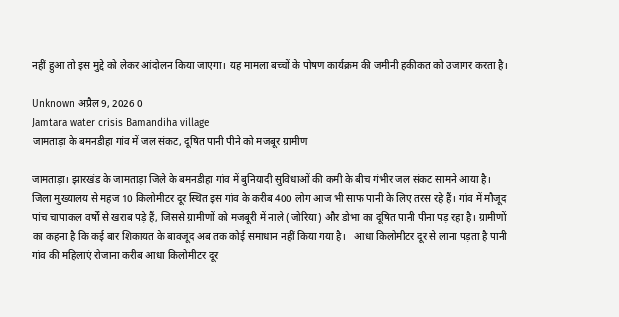नहीं हुआ तो इस मुद्दे को लेकर आंदोलन किया जाएगा। यह मामला बच्चों के पोषण कार्यक्रम की जमीनी हकीकत को उजागर करता है।

Unknown अप्रैल 9, 2026 0
Jamtara water crisis Bamandiha village
जामताड़ा के बमनडीहा गांव में जल संकट, दूषित पानी पीने को मजबूर ग्रामीण

जामताड़ा। झारखंड के जामताड़ा जिले के बमनडीहा गांव में बुनियादी सुविधाओं की कमी के बीच गंभीर जल संकट सामने आया है। जिला मुख्यालय से महज 10 किलोमीटर दूर स्थित इस गांव के करीब 400 लोग आज भी साफ पानी के लिए तरस रहे हैं। गांव में मौजूद पांच चापाकल वर्षों से खराब पड़े हैं, जिससे ग्रामीणों को मजबूरी में नाले (जोरिया) और डोभा का दूषित पानी पीना पड़ रहा है। ग्रामीणों का कहना है कि कई बार शिकायत के बावजूद अब तक कोई समाधान नहीं किया गया है।   आधा किलोमीटर दूर से लाना पड़ता है पानी गांव की महिलाएं रोजाना करीब आधा किलोमीटर दूर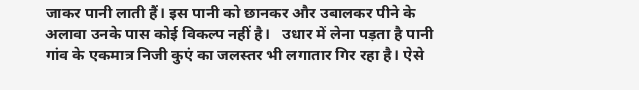जाकर पानी लाती हैं। इस पानी को छानकर और उबालकर पीने के अलावा उनके पास कोई विकल्प नहीं है।   उधार में लेना पड़ता है पानी गांव के एकमात्र निजी कुएं का जलस्तर भी लगातार गिर रहा है। ऐसे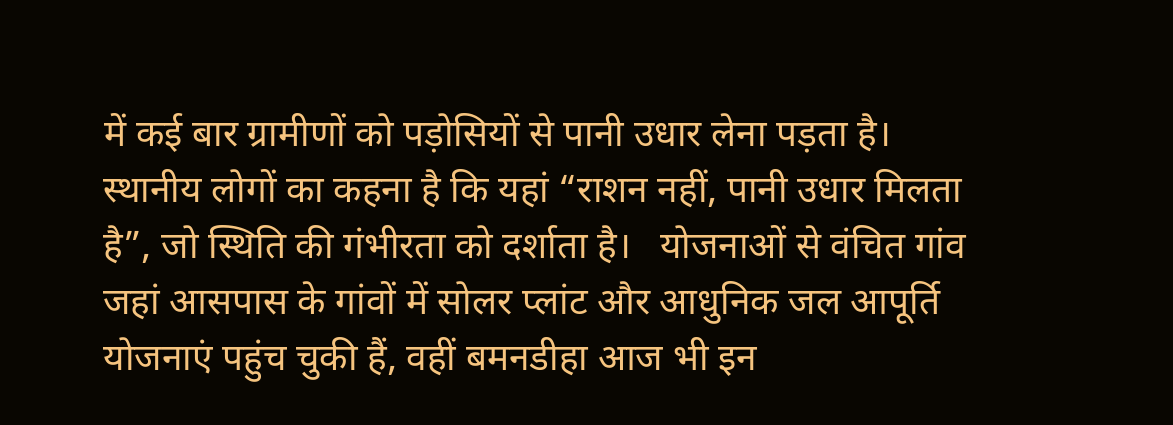में कई बार ग्रामीणों को पड़ोसियों से पानी उधार लेना पड़ता है। स्थानीय लोगों का कहना है कि यहां “राशन नहीं, पानी उधार मिलता है”, जो स्थिति की गंभीरता को दर्शाता है।   योजनाओं से वंचित गांव जहां आसपास के गांवों में सोलर प्लांट और आधुनिक जल आपूर्ति योजनाएं पहुंच चुकी हैं, वहीं बमनडीहा आज भी इन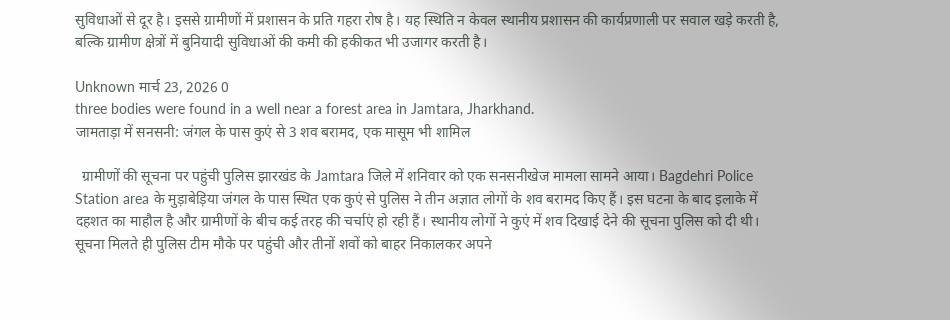सुविधाओं से दूर है। इससे ग्रामीणों में प्रशासन के प्रति गहरा रोष है। यह स्थिति न केवल स्थानीय प्रशासन की कार्यप्रणाली पर सवाल खड़े करती है, बल्कि ग्रामीण क्षेत्रों में बुनियादी सुविधाओं की कमी की हकीकत भी उजागर करती है।

Unknown मार्च 23, 2026 0
three bodies were found in a well near a forest area in Jamtara, Jharkhand.
जामताड़ा में सनसनी: जंगल के पास कुएं से 3 शव बरामद, एक मासूम भी शामिल

  ग्रामीणों की सूचना पर पहुंची पुलिस झारखंड के Jamtara जिले में शनिवार को एक सनसनीखेज मामला सामने आया। Bagdehri Police Station area के मुड़ाबेड़िया जंगल के पास स्थित एक कुएं से पुलिस ने तीन अज्ञात लोगों के शव बरामद किए हैं। इस घटना के बाद इलाके में दहशत का माहौल है और ग्रामीणों के बीच कई तरह की चर्चाएं हो रही हैं। स्थानीय लोगों ने कुएं में शव दिखाई देने की सूचना पुलिस को दी थी। सूचना मिलते ही पुलिस टीम मौके पर पहुंची और तीनों शवों को बाहर निकालकर अपने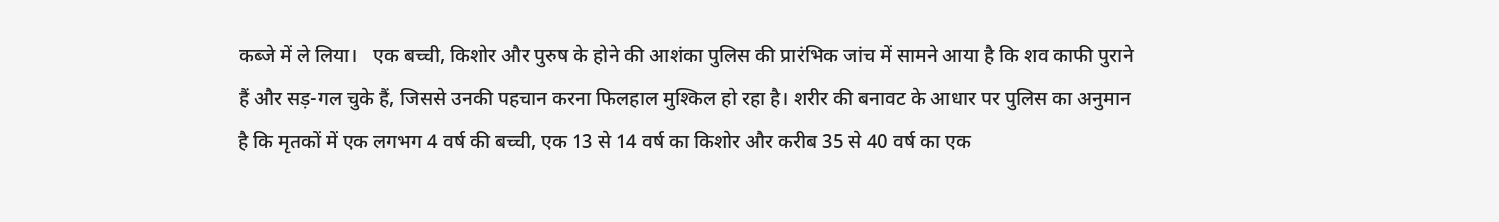कब्जे में ले लिया।   एक बच्ची, किशोर और पुरुष के होने की आशंका पुलिस की प्रारंभिक जांच में सामने आया है कि शव काफी पुराने हैं और सड़-गल चुके हैं, जिससे उनकी पहचान करना फिलहाल मुश्किल हो रहा है। शरीर की बनावट के आधार पर पुलिस का अनुमान है कि मृतकों में एक लगभग 4 वर्ष की बच्ची, एक 13 से 14 वर्ष का किशोर और करीब 35 से 40 वर्ष का एक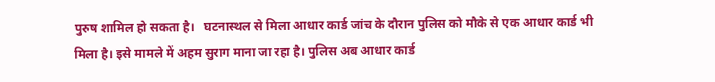पुरुष शामिल हो सकता है।   घटनास्थल से मिला आधार कार्ड जांच के दौरान पुलिस को मौके से एक आधार कार्ड भी मिला है। इसे मामले में अहम सुराग माना जा रहा है। पुलिस अब आधार कार्ड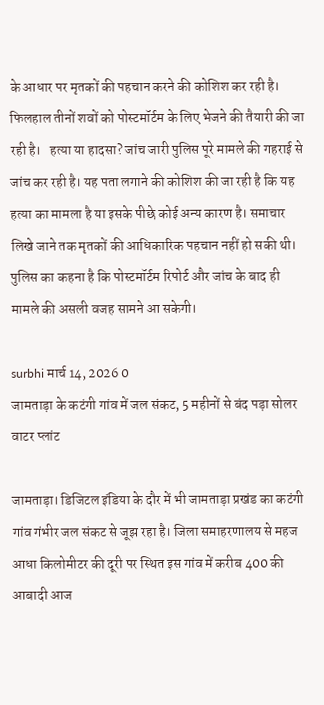के आधार पर मृतकों की पहचान करने की कोशिश कर रही है। फिलहाल तीनों शवों को पोस्टमॉर्टम के लिए भेजने की तैयारी की जा रही है।   हत्या या हादसा? जांच जारी पुलिस पूरे मामले की गहराई से जांच कर रही है। यह पता लगाने की कोशिश की जा रही है कि यह हत्या का मामला है या इसके पीछे कोई अन्य कारण है। समाचार लिखे जाने तक मृतकों की आधिकारिक पहचान नहीं हो सकी थी। पुलिस का कहना है कि पोस्टमॉर्टम रिपोर्ट और जांच के बाद ही मामले की असली वजह सामने आ सकेगी।

surbhi मार्च 14, 2026 0
जामताड़ा के कटंगी गांव में जल संकट, 5 महीनों से बंद पड़ा सोलर वाटर प्लांट

जामताड़ा। डिजिटल इंडिया के दौर में भी जामताड़ा प्रखंड का कटंगी गांव गंभीर जल संकट से जूझ रहा है। जिला समाहरणालय से महज आधा किलोमीटर की दूरी पर स्थित इस गांव में करीब 400 की आबादी आज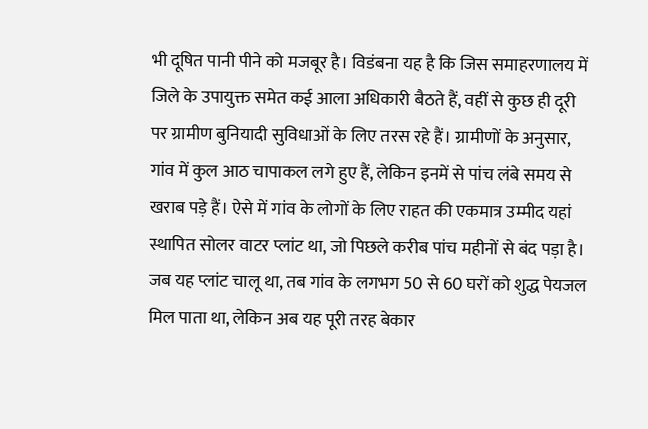भी दूषित पानी पीने को मजबूर है। विडंबना यह है कि जिस समाहरणालय में जिले के उपायुक्त समेत कई आला अधिकारी बैठते हैं, वहीं से कुछ ही दूरी पर ग्रामीण बुनियादी सुविधाओं के लिए तरस रहे हैं। ग्रामीणों के अनुसार, गांव में कुल आठ चापाकल लगे हुए हैं, लेकिन इनमें से पांच लंबे समय से खराब पड़े हैं। ऐसे में गांव के लोगों के लिए राहत की एकमात्र उम्मीद यहां स्थापित सोलर वाटर प्लांट था, जो पिछले करीब पांच महीनों से बंद पड़ा है। जब यह प्लांट चालू था, तब गांव के लगभग 50 से 60 घरों को शुद्ध पेयजल मिल पाता था, लेकिन अब यह पूरी तरह बेकार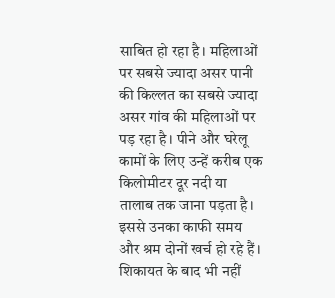साबित हो रहा है। महिलाओं पर सबसे ज्यादा असर पानी की किल्लत का सबसे ज्यादा असर गांव की महिलाओं पर पड़ रहा है। पीने और घरेलू कामों के लिए उन्हें करीब एक किलोमीटर दूर नदी या तालाब तक जाना पड़ता है। इससे उनका काफी समय और श्रम दोनों खर्च हो रहे हैं। शिकायत के बाद भी नहीं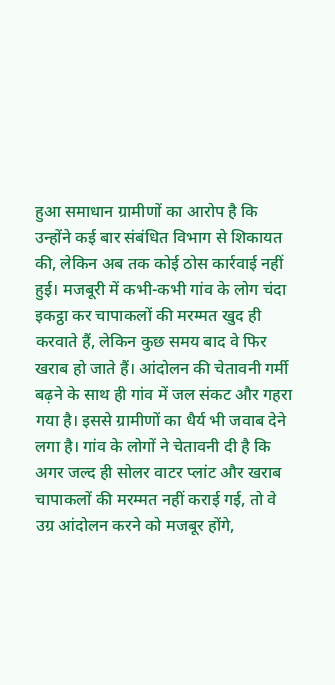हुआ समाधान ग्रामीणों का आरोप है कि उन्होंने कई बार संबंधित विभाग से शिकायत की, लेकिन अब तक कोई ठोस कार्रवाई नहीं हुई। मजबूरी में कभी-कभी गांव के लोग चंदा इकट्ठा कर चापाकलों की मरम्मत खुद ही करवाते हैं, लेकिन कुछ समय बाद वे फिर खराब हो जाते हैं। आंदोलन की चेतावनी गर्मी बढ़ने के साथ ही गांव में जल संकट और गहरा गया है। इससे ग्रामीणों का धैर्य भी जवाब देने लगा है। गांव के लोगों ने चेतावनी दी है कि अगर जल्द ही सोलर वाटर प्लांट और खराब चापाकलों की मरम्मत नहीं कराई गई, तो वे उग्र आंदोलन करने को मजबूर होंगे,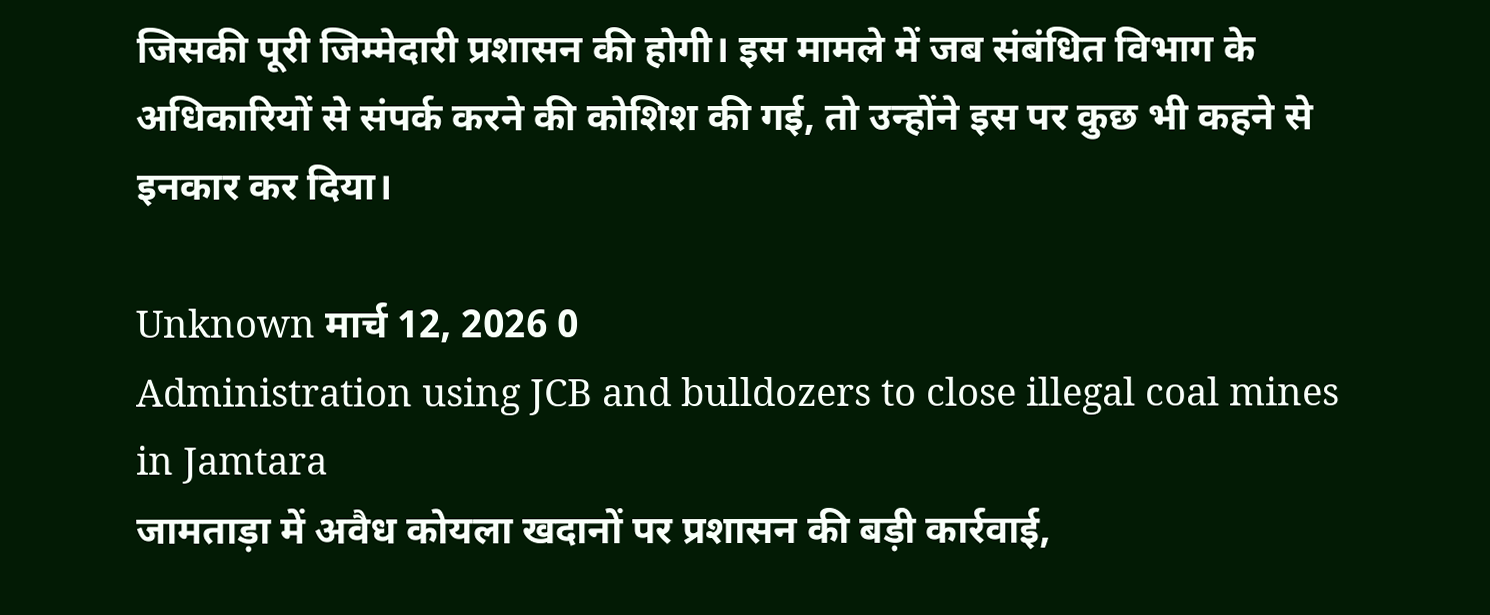जिसकी पूरी जिम्मेदारी प्रशासन की होगी। इस मामले में जब संबंधित विभाग के अधिकारियों से संपर्क करने की कोशिश की गई, तो उन्होंने इस पर कुछ भी कहने से इनकार कर दिया।

Unknown मार्च 12, 2026 0
Administration using JCB and bulldozers to close illegal coal mines in Jamtara
जामताड़ा में अवैध कोयला खदानों पर प्रशासन की बड़ी कार्रवाई,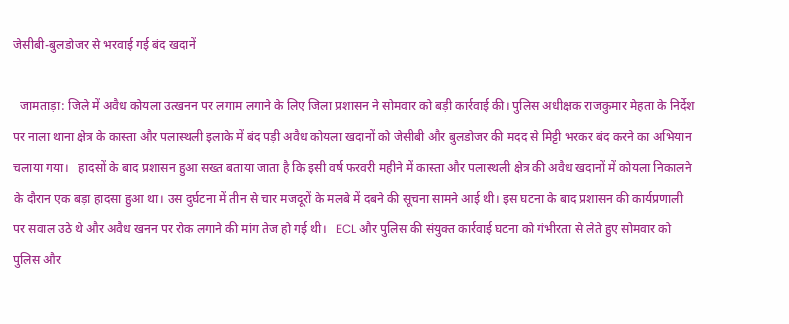जेसीबी-बुलडोजर से भरवाई गई बंद खदानें

  जामताड़ा: जिले में अवैध कोयला उत्खनन पर लगाम लगाने के लिए जिला प्रशासन ने सोमवार को बड़ी कार्रवाई की। पुलिस अधीक्षक राजकुमार मेहता के निर्देश पर नाला थाना क्षेत्र के कास्ता और पलास्थली इलाके में बंद पड़ी अवैध कोयला खदानों को जेसीबी और बुलडोजर की मदद से मिट्टी भरकर बंद करने का अभियान चलाया गया।   हादसों के बाद प्रशासन हुआ सख्त बताया जाता है कि इसी वर्ष फरवरी महीने में कास्ता और पलास्थली क्षेत्र की अवैध खदानों में कोयला निकालने के दौरान एक बड़ा हादसा हुआ था। उस दुर्घटना में तीन से चार मजदूरों के मलबे में दबने की सूचना सामने आई थी। इस घटना के बाद प्रशासन की कार्यप्रणाली पर सवाल उठे थे और अवैध खनन पर रोक लगाने की मांग तेज हो गई थी।   ECL और पुलिस की संयुक्त कार्रवाई घटना को गंभीरता से लेते हुए सोमवार को पुलिस और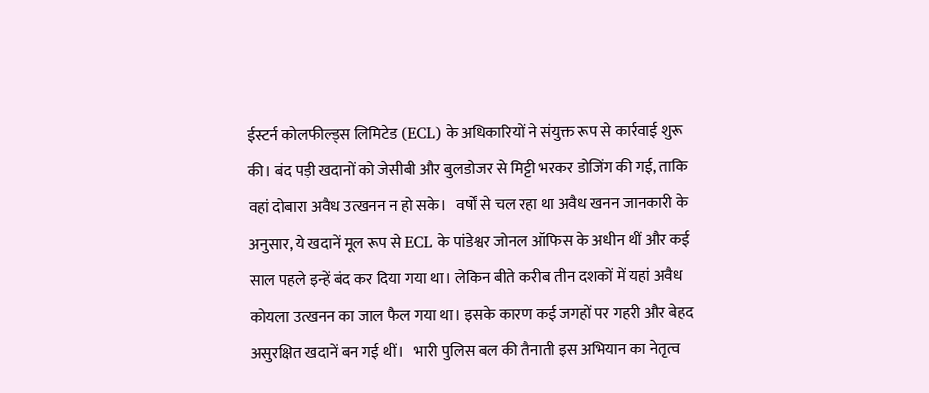ईस्टर्न कोलफील्ड्स लिमिटेड (ECL) के अधिकारियों ने संयुक्त रूप से कार्रवाई शुरू की। बंद पड़ी खदानों को जेसीबी और बुलडोजर से मिट्टी भरकर डोजिंग की गई, ताकि वहां दोबारा अवैध उत्खनन न हो सके।   वर्षों से चल रहा था अवैध खनन जानकारी के अनुसार, ये खदानें मूल रूप से ECL के पांडेश्वर जोनल ऑफिस के अधीन थीं और कई साल पहले इन्हें बंद कर दिया गया था। लेकिन बीते करीब तीन दशकों में यहां अवैध कोयला उत्खनन का जाल फैल गया था। इसके कारण कई जगहों पर गहरी और बेहद असुरक्षित खदानें बन गई थीं।   भारी पुलिस बल की तैनाती इस अभियान का नेतृत्व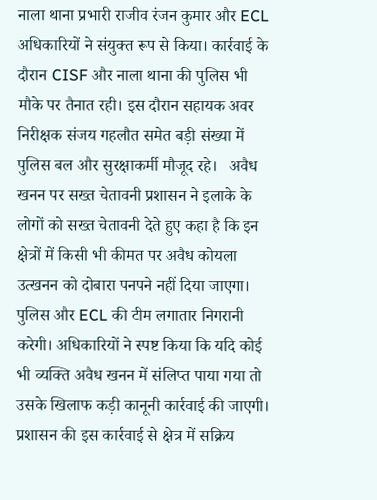नाला थाना प्रभारी राजीव रंजन कुमार और ECL अधिकारियों ने संयुक्त रूप से किया। कार्रवाई के दौरान CISF और नाला थाना की पुलिस भी मौके पर तैनात रही। इस दौरान सहायक अवर निरीक्षक संजय गहलौत समेत बड़ी संख्या में पुलिस बल और सुरक्षाकर्मी मौजूद रहे।   अवैध खनन पर सख्त चेतावनी प्रशासन ने इलाके के लोगों को सख्त चेतावनी देते हुए कहा है कि इन क्षेत्रों में किसी भी कीमत पर अवैध कोयला उत्खनन को दोबारा पनपने नहीं दिया जाएगा। पुलिस और ECL की टीम लगातार निगरानी करेगी। अधिकारियों ने स्पष्ट किया कि यदि कोई भी व्यक्ति अवैध खनन में संलिप्त पाया गया तो उसके खिलाफ कड़ी कानूनी कार्रवाई की जाएगी। प्रशासन की इस कार्रवाई से क्षेत्र में सक्रिय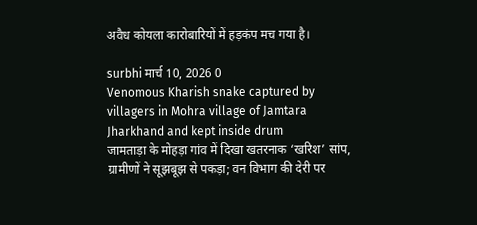अवैध कोयला कारोबारियों में हड़कंप मच गया है।

surbhi मार्च 10, 2026 0
Venomous Kharish snake captured by villagers in Mohra village of Jamtara Jharkhand and kept inside drum
जामताड़ा के मोहड़ा गांव में दिखा खतरनाक ‘खरिश’ सांप, ग्रामीणों ने सूझबूझ से पकड़ा; वन विभाग की देरी पर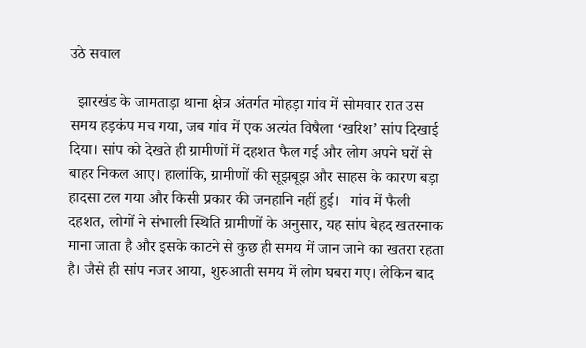उठे सवाल

  झारखंड के जामताड़ा थाना क्षेत्र अंतर्गत मोहड़ा गांव में सोमवार रात उस समय हड़कंप मच गया, जब गांव में एक अत्यंत विषैला ‘खरिश’ सांप दिखाई दिया। सांप को देखते ही ग्रामीणों में दहशत फैल गई और लोग अपने घरों से बाहर निकल आए। हालांकि, ग्रामीणों की सूझबूझ और साहस के कारण बड़ा हादसा टल गया और किसी प्रकार की जनहानि नहीं हुई।   गांव में फैली दहशत, लोगों ने संभाली स्थिति ग्रामीणों के अनुसार, यह सांप बेहद खतरनाक माना जाता है और इसके काटने से कुछ ही समय में जान जाने का खतरा रहता है। जैसे ही सांप नजर आया, शुरुआती समय में लोग घबरा गए। लेकिन बाद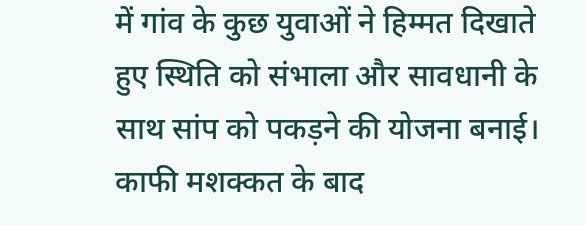में गांव के कुछ युवाओं ने हिम्मत दिखाते हुए स्थिति को संभाला और सावधानी के साथ सांप को पकड़ने की योजना बनाई। काफी मशक्कत के बाद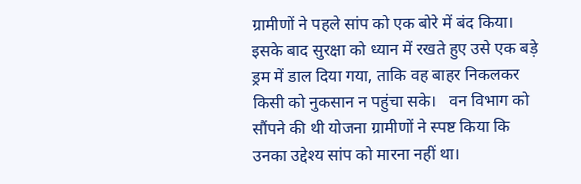ग्रामीणों ने पहले सांप को एक बोरे में बंद किया। इसके बाद सुरक्षा को ध्यान में रखते हुए उसे एक बड़े ड्रम में डाल दिया गया, ताकि वह बाहर निकलकर किसी को नुकसान न पहुंचा सके।   वन विभाग को सौंपने की थी योजना ग्रामीणों ने स्पष्ट किया कि उनका उद्देश्य सांप को मारना नहीं था।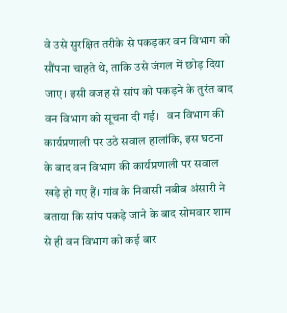वे उसे सुरक्षित तरीके से पकड़कर वन विभाग को सौंपना चाहते थे, ताकि उसे जंगल में छोड़ दिया जाए। इसी वजह से सांप को पकड़ने के तुरंत बाद वन विभाग को सूचना दी गई।   वन विभाग की कार्यप्रणाली पर उठे सवाल हालांकि, इस घटना के बाद वन विभाग की कार्यप्रणाली पर सवाल खड़े हो गए हैं। गांव के निवासी नबीब अंसारी ने बताया कि सांप पकड़े जाने के बाद सोमवार शाम से ही वन विभाग को कई बार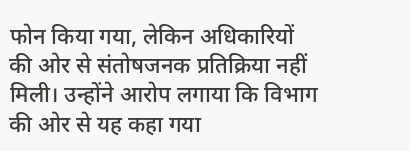फोन किया गया, लेकिन अधिकारियों की ओर से संतोषजनक प्रतिक्रिया नहीं मिली। उन्होंने आरोप लगाया कि विभाग की ओर से यह कहा गया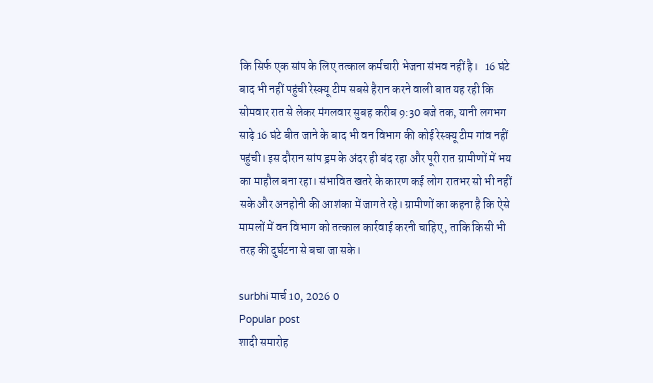कि सिर्फ एक सांप के लिए तत्काल कर्मचारी भेजना संभव नहीं है।   16 घंटे बाद भी नहीं पहुंची रेस्क्यू टीम सबसे हैरान करने वाली बात यह रही कि सोमवार रात से लेकर मंगलवार सुबह करीब 9:30 बजे तक, यानी लगभग साढ़े 16 घंटे बीत जाने के बाद भी वन विभाग की कोई रेस्क्यू टीम गांव नहीं पहुंची। इस दौरान सांप ड्रम के अंदर ही बंद रहा और पूरी रात ग्रामीणों में भय का माहौल बना रहा। संभावित खतरे के कारण कई लोग रातभर सो भी नहीं सके और अनहोनी की आशंका में जागते रहे। ग्रामीणों का कहना है कि ऐसे मामलों में वन विभाग को तत्काल कार्रवाई करनी चाहिए, ताकि किसी भी तरह की दुर्घटना से बचा जा सके।

surbhi मार्च 10, 2026 0
Popular post
शादी समारोह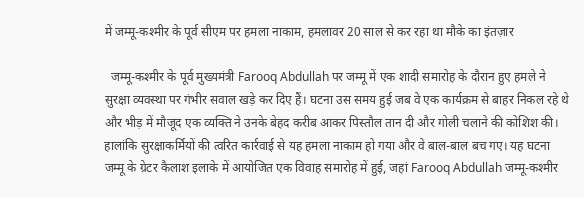में जम्मू-कश्मीर के पूर्व सीएम पर हमला नाकाम, हमलावर 20 साल से कर रहा था मौके का इंतज़ार

  जम्मू-कश्मीर के पूर्व मुख्यमंत्री Farooq Abdullah पर जम्मू में एक शादी समारोह के दौरान हुए हमले ने सुरक्षा व्यवस्था पर गंभीर सवाल खड़े कर दिए हैं। घटना उस समय हुई जब वे एक कार्यक्रम से बाहर निकल रहे थे और भीड़ में मौजूद एक व्यक्ति ने उनके बेहद करीब आकर पिस्तौल तान दी और गोली चलाने की कोशिश की। हालांकि सुरक्षाकर्मियों की त्वरित कार्रवाई से यह हमला नाकाम हो गया और वे बाल-बाल बच गए। यह घटना जम्मू के ग्रेटर कैलाश इलाके में आयोजित एक विवाह समारोह में हुई, जहां Farooq Abdullah जम्मू-कश्मीर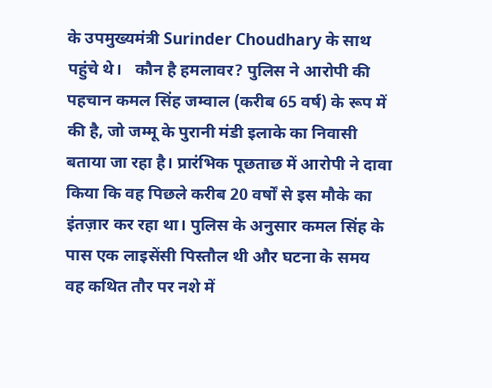के उपमुख्यमंत्री Surinder Choudhary के साथ पहुंचे थे।   कौन है हमलावर? पुलिस ने आरोपी की पहचान कमल सिंह जम्वाल (करीब 65 वर्ष) के रूप में की है, जो जम्मू के पुरानी मंडी इलाके का निवासी बताया जा रहा है। प्रारंभिक पूछताछ में आरोपी ने दावा किया कि वह पिछले करीब 20 वर्षों से इस मौके का इंतज़ार कर रहा था। पुलिस के अनुसार कमल सिंह के पास एक लाइसेंसी पिस्तौल थी और घटना के समय वह कथित तौर पर नशे में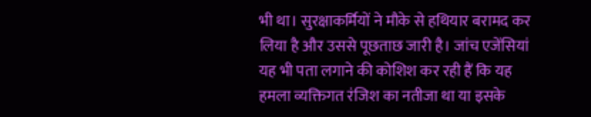भी था। सुरक्षाकर्मियों ने मौके से हथियार बरामद कर लिया है और उससे पूछताछ जारी है। जांच एजेंसियां यह भी पता लगाने की कोशिश कर रही हैं कि यह हमला व्यक्तिगत रंजिश का नतीजा था या इसके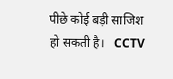पीछे कोई बड़ी साजिश हो सकती है।   CCTV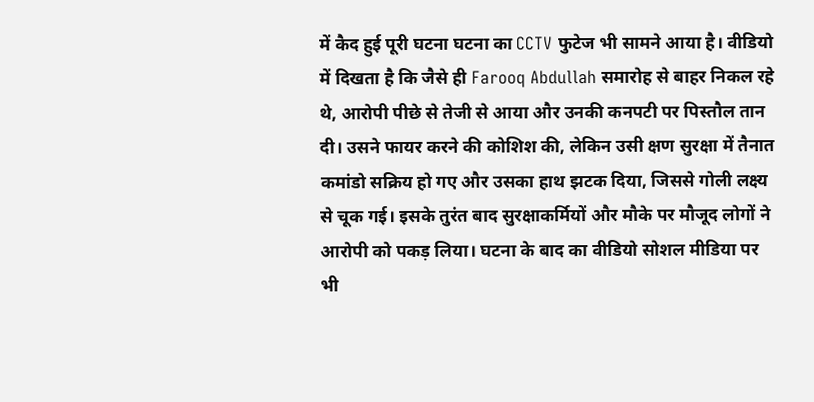में कैद हुई पूरी घटना घटना का CCTV फुटेज भी सामने आया है। वीडियो में दिखता है कि जैसे ही Farooq Abdullah समारोह से बाहर निकल रहे थे, आरोपी पीछे से तेजी से आया और उनकी कनपटी पर पिस्तौल तान दी। उसने फायर करने की कोशिश की, लेकिन उसी क्षण सुरक्षा में तैनात कमांडो सक्रिय हो गए और उसका हाथ झटक दिया, जिससे गोली लक्ष्य से चूक गई। इसके तुरंत बाद सुरक्षाकर्मियों और मौके पर मौजूद लोगों ने आरोपी को पकड़ लिया। घटना के बाद का वीडियो सोशल मीडिया पर भी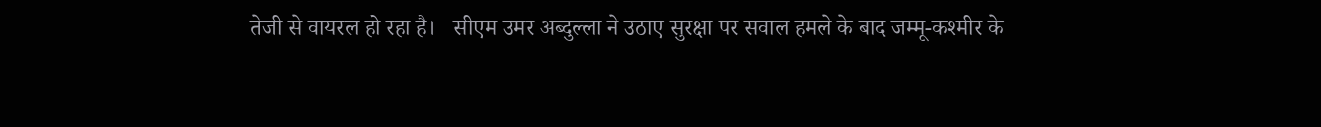तेजी से वायरल हो रहा है।   सीएम उमर अब्दुल्ला ने उठाए सुरक्षा पर सवाल हमले के बाद जम्मू-कश्मीर के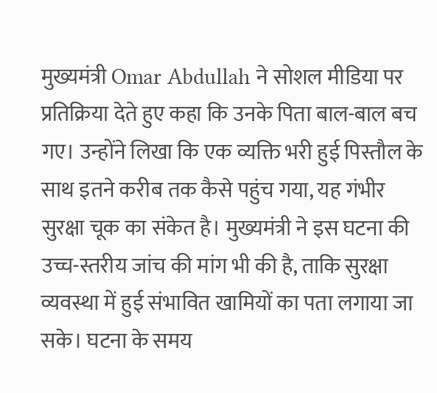मुख्यमंत्री Omar Abdullah ने सोशल मीडिया पर प्रतिक्रिया देते हुए कहा कि उनके पिता बाल-बाल बच गए। उन्होंने लिखा कि एक व्यक्ति भरी हुई पिस्तौल के साथ इतने करीब तक कैसे पहुंच गया, यह गंभीर सुरक्षा चूक का संकेत है। मुख्यमंत्री ने इस घटना की उच्च-स्तरीय जांच की मांग भी की है, ताकि सुरक्षा व्यवस्था में हुई संभावित खामियों का पता लगाया जा सके। घटना के समय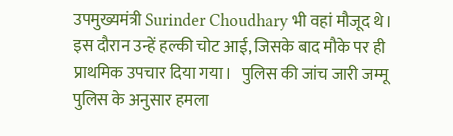उपमुख्यमंत्री Surinder Choudhary भी वहां मौजूद थे। इस दौरान उन्हें हल्की चोट आई, जिसके बाद मौके पर ही प्राथमिक उपचार दिया गया।   पुलिस की जांच जारी जम्मू पुलिस के अनुसार हमला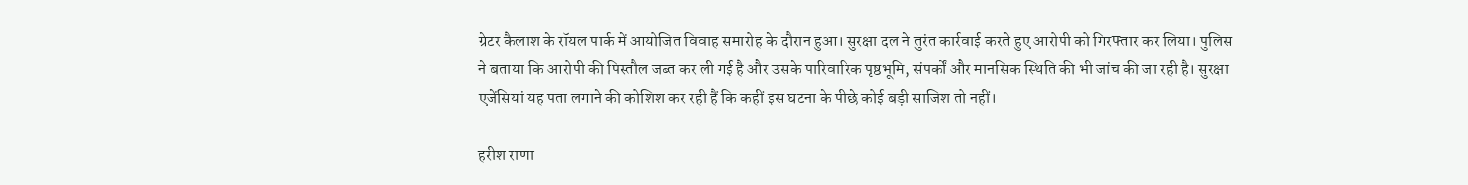ग्रेटर कैलाश के रॉयल पार्क में आयोजित विवाह समारोह के दौरान हुआ। सुरक्षा दल ने तुरंत कार्रवाई करते हुए आरोपी को गिरफ्तार कर लिया। पुलिस ने बताया कि आरोपी की पिस्तौल जब्त कर ली गई है और उसके पारिवारिक पृष्ठभूमि, संपर्कों और मानसिक स्थिति की भी जांच की जा रही है। सुरक्षा एजेंसियां यह पता लगाने की कोशिश कर रही हैं कि कहीं इस घटना के पीछे कोई बड़ी साजिश तो नहीं।

हरीश राणा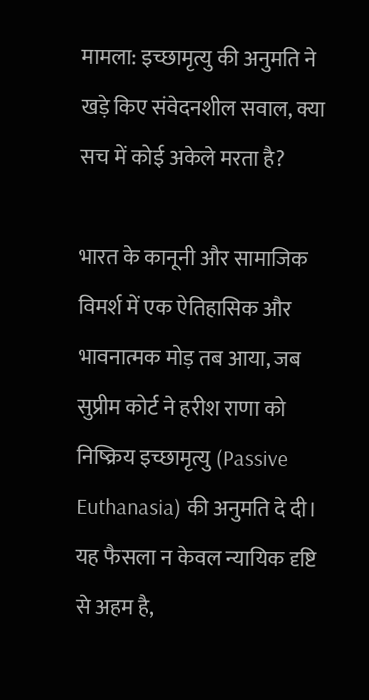मामला: इच्छामृत्यु की अनुमति ने खड़े किए संवेदनशील सवाल, क्या सच में कोई अकेले मरता है?

भारत के कानूनी और सामाजिक विमर्श में एक ऐतिहासिक और भावनात्मक मोड़ तब आया, जब सुप्रीम कोर्ट ने हरीश राणा को निष्क्रिय इच्छामृत्यु (Passive Euthanasia) की अनुमति दे दी। यह फैसला न केवल न्यायिक दृष्टि से अहम है,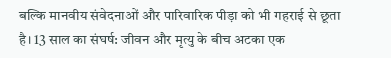बल्कि मानवीय संवेदनाओं और पारिवारिक पीड़ा को भी गहराई से छूता है। 13 साल का संघर्ष: जीवन और मृत्यु के बीच अटका एक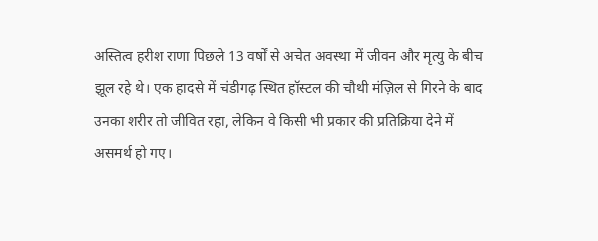अस्तित्व हरीश राणा पिछले 13 वर्षों से अचेत अवस्था में जीवन और मृत्यु के बीच झूल रहे थे। एक हादसे में चंडीगढ़ स्थित हॉस्टल की चौथी मंज़िल से गिरने के बाद उनका शरीर तो जीवित रहा, लेकिन वे किसी भी प्रकार की प्रतिक्रिया देने में असमर्थ हो गए।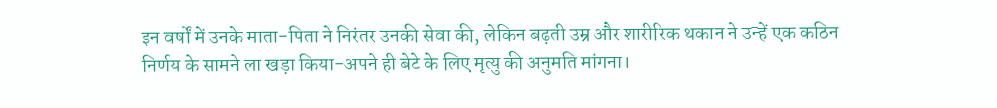इन वर्षों में उनके माता-पिता ने निरंतर उनकी सेवा की, लेकिन बढ़ती उम्र और शारीरिक थकान ने उन्हें एक कठिन निर्णय के सामने ला खड़ा किया-अपने ही बेटे के लिए मृत्यु की अनुमति मांगना।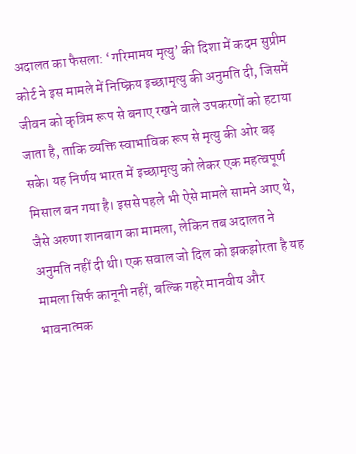अदालत का फैसला: ‘गरिमामय मृत्यु’ की दिशा में कदम सुप्रीम कोर्ट ने इस मामले में निष्क्रिय इच्छामृत्यु की अनुमति दी, जिसमें जीवन को कृत्रिम रूप से बनाए रखने वाले उपकरणों को हटाया जाता है, ताकि व्यक्ति स्वाभाविक रूप से मृत्यु की ओर बढ़ सके। यह निर्णय भारत में इच्छामृत्यु को लेकर एक महत्वपूर्ण मिसाल बन गया है। इससे पहले भी ऐसे मामले सामने आए थे, जैसे अरुणा शानबाग का मामला, लेकिन तब अदालत ने अनुमति नहीं दी थी। एक सवाल जो दिल को झकझोरता है यह मामला सिर्फ कानूनी नहीं, बल्कि गहरे मानवीय और भावनात्मक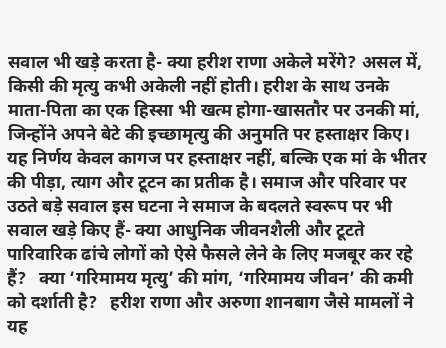सवाल भी खड़े करता है- क्या हरीश राणा अकेले मरेंगे? असल में, किसी की मृत्यु कभी अकेली नहीं होती। हरीश के साथ उनके माता-पिता का एक हिस्सा भी खत्म होगा-खासतौर पर उनकी मां, जिन्होंने अपने बेटे की इच्छामृत्यु की अनुमति पर हस्ताक्षर किए। यह निर्णय केवल कागज पर हस्ताक्षर नहीं, बल्कि एक मां के भीतर की पीड़ा, त्याग और टूटन का प्रतीक है। समाज और परिवार पर उठते बड़े सवाल इस घटना ने समाज के बदलते स्वरूप पर भी सवाल खड़े किए हैं- क्या आधुनिक जीवनशैली और टूटते पारिवारिक ढांचे लोगों को ऐसे फैसले लेने के लिए मजबूर कर रहे हैं?   क्या ‘गरिमामय मृत्यु’ की मांग, ‘गरिमामय जीवन’ की कमी को दर्शाती है?   हरीश राणा और अरुणा शानबाग जैसे मामलों ने यह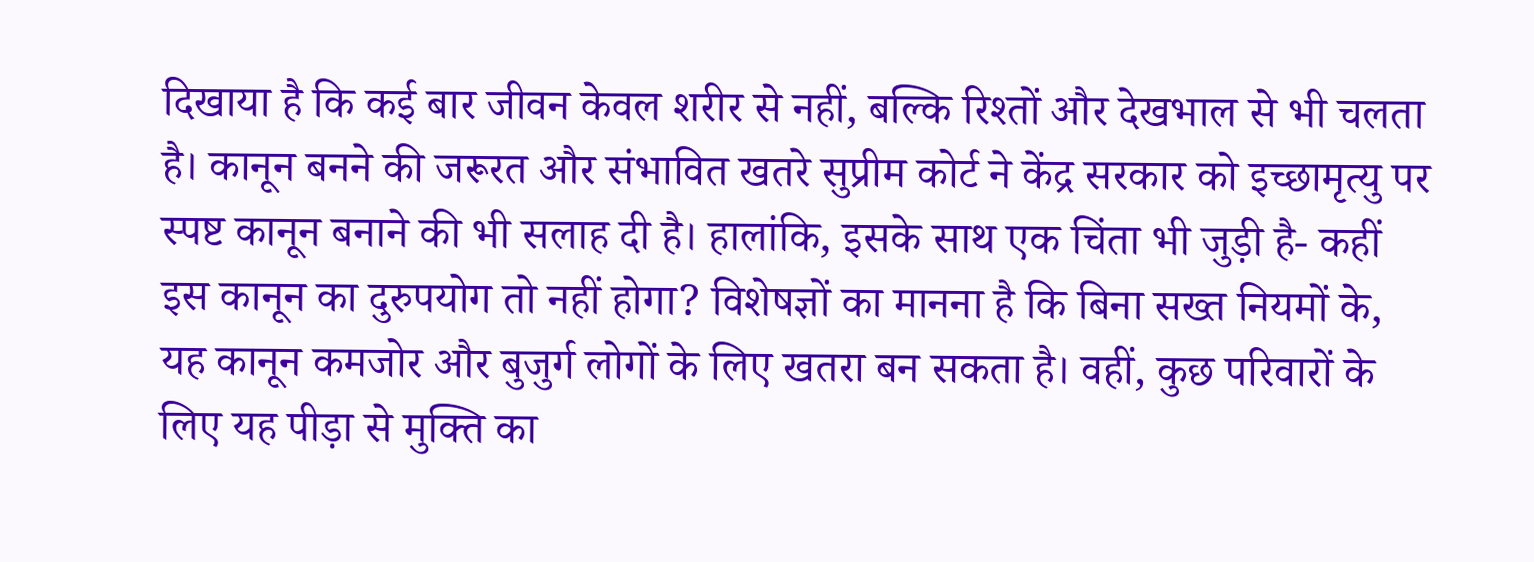दिखाया है कि कई बार जीवन केवल शरीर से नहीं, बल्कि रिश्तों और देखभाल से भी चलता है। कानून बनने की जरूरत और संभावित खतरे सुप्रीम कोर्ट ने केंद्र सरकार को इच्छामृत्यु पर स्पष्ट कानून बनाने की भी सलाह दी है। हालांकि, इसके साथ एक चिंता भी जुड़ी है- कहीं इस कानून का दुरुपयोग तो नहीं होगा? विशेषज्ञों का मानना है कि बिना सख्त नियमों के, यह कानून कमजोर और बुजुर्ग लोगों के लिए खतरा बन सकता है। वहीं, कुछ परिवारों के लिए यह पीड़ा से मुक्ति का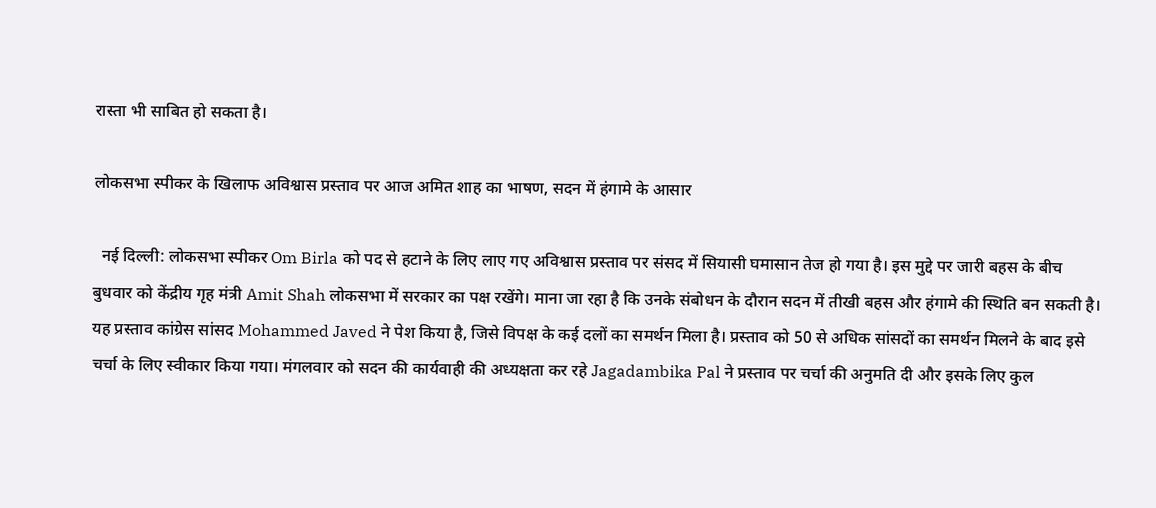रास्ता भी साबित हो सकता है।

लोकसभा स्पीकर के खिलाफ अविश्वास प्रस्ताव पर आज अमित शाह का भाषण, सदन में हंगामे के आसार

  नई दिल्ली: लोकसभा स्पीकर Om Birla को पद से हटाने के लिए लाए गए अविश्वास प्रस्ताव पर संसद में सियासी घमासान तेज हो गया है। इस मुद्दे पर जारी बहस के बीच बुधवार को केंद्रीय गृह मंत्री Amit Shah लोकसभा में सरकार का पक्ष रखेंगे। माना जा रहा है कि उनके संबोधन के दौरान सदन में तीखी बहस और हंगामे की स्थिति बन सकती है। यह प्रस्ताव कांग्रेस सांसद Mohammed Javed ने पेश किया है, जिसे विपक्ष के कई दलों का समर्थन मिला है। प्रस्ताव को 50 से अधिक सांसदों का समर्थन मिलने के बाद इसे चर्चा के लिए स्वीकार किया गया। मंगलवार को सदन की कार्यवाही की अध्यक्षता कर रहे Jagadambika Pal ने प्रस्ताव पर चर्चा की अनुमति दी और इसके लिए कुल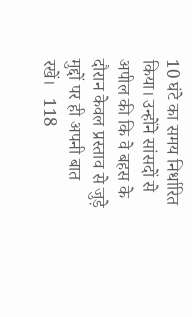10 घंटे का समय निर्धारित किया। उन्होंने सांसदों से अपील की कि वे बहस के दौरान केवल प्रस्ताव से जुड़े मुद्दों पर ही अपनी बात रखें।   118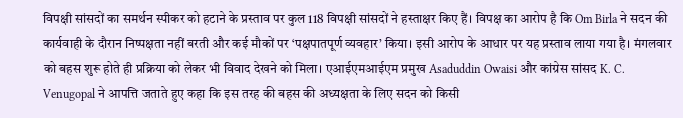विपक्षी सांसदों का समर्थन स्पीकर को हटाने के प्रस्ताव पर कुल 118 विपक्षी सांसदों ने हस्ताक्षर किए हैं। विपक्ष का आरोप है कि Om Birla ने सदन की कार्यवाही के दौरान निष्पक्षता नहीं बरती और कई मौकों पर ‘पक्षपातपूर्ण व्यवहार’ किया। इसी आरोप के आधार पर यह प्रस्ताव लाया गया है। मंगलवार को बहस शुरू होते ही प्रक्रिया को लेकर भी विवाद देखने को मिला। एआईएमआईएम प्रमुख Asaduddin Owaisi और कांग्रेस सांसद K. C. Venugopal ने आपत्ति जताते हुए कहा कि इस तरह की बहस की अध्यक्षता के लिए सदन को किसी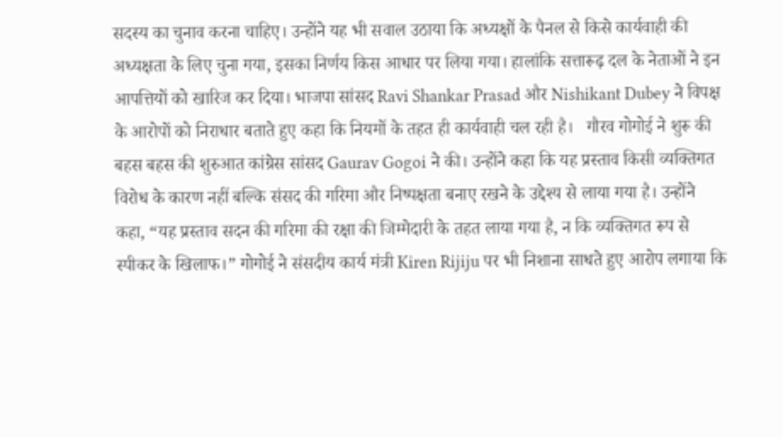सदस्य का चुनाव करना चाहिए। उन्होंने यह भी सवाल उठाया कि अध्यक्षों के पैनल से किसे कार्यवाही की अध्यक्षता के लिए चुना गया, इसका निर्णय किस आधार पर लिया गया। हालांकि सत्तारूढ़ दल के नेताओं ने इन आपत्तियों को खारिज कर दिया। भाजपा सांसद Ravi Shankar Prasad और Nishikant Dubey ने विपक्ष के आरोपों को निराधार बताते हुए कहा कि नियमों के तहत ही कार्यवाही चल रही है।   गौरव गोगोई ने शुरू की बहस बहस की शुरुआत कांग्रेस सांसद Gaurav Gogoi ने की। उन्होंने कहा कि यह प्रस्ताव किसी व्यक्तिगत विरोध के कारण नहीं बल्कि संसद की गरिमा और निष्पक्षता बनाए रखने के उद्देश्य से लाया गया है। उन्होंने कहा, “यह प्रस्ताव सदन की गरिमा की रक्षा की जिम्मेदारी के तहत लाया गया है, न कि व्यक्तिगत रूप से स्पीकर के खिलाफ।” गोगोई ने संसदीय कार्य मंत्री Kiren Rijiju पर भी निशाना साधते हुए आरोप लगाया कि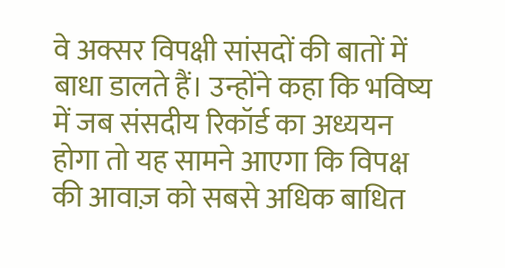वे अक्सर विपक्षी सांसदों की बातों में बाधा डालते हैं। उन्होंने कहा कि भविष्य में जब संसदीय रिकॉर्ड का अध्ययन होगा तो यह सामने आएगा कि विपक्ष की आवाज़ को सबसे अधिक बाधित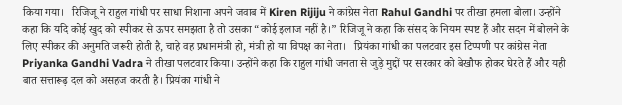किया गया।   रिजिजू ने राहुल गांधी पर साधा निशाना अपने जवाब में Kiren Rijiju ने कांग्रेस नेता Rahul Gandhi पर तीखा हमला बोला। उन्होंने कहा कि यदि कोई खुद को स्पीकर से ऊपर समझता है तो उसका “कोई इलाज नहीं है।” रिजिजू ने कहा कि संसद के नियम स्पष्ट हैं और सदन में बोलने के लिए स्पीकर की अनुमति जरूरी होती है, चाहे वह प्रधानमंत्री हो, मंत्री हो या विपक्ष का नेता।   प्रियंका गांधी का पलटवार इस टिप्पणी पर कांग्रेस नेता Priyanka Gandhi Vadra ने तीखा पलटवार किया। उन्होंने कहा कि राहुल गांधी जनता से जुड़े मुद्दों पर सरकार को बेखौफ होकर घेरते हैं और यही बात सत्तारूढ़ दल को असहज करती है। प्रियंका गांधी ने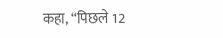कहा, “पिछले 12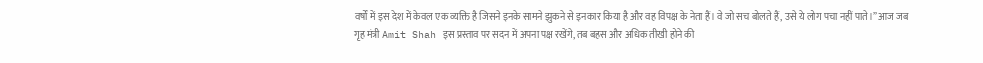वर्षों में इस देश में केवल एक व्यक्ति है जिसने इनके सामने झुकने से इनकार किया है और वह विपक्ष के नेता हैं। वे जो सच बोलते हैं, उसे ये लोग पचा नहीं पाते।” आज जब गृह मंत्री Amit Shah इस प्रस्ताव पर सदन में अपना पक्ष रखेंगे, तब बहस और अधिक तीखी होने की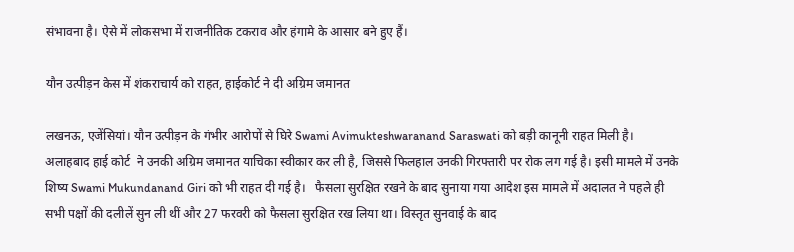संभावना है। ऐसे में लोकसभा में राजनीतिक टकराव और हंगामे के आसार बने हुए हैं।

यौन उत्पीड़न केस में शंकराचार्य को राहत, हाईकोर्ट ने दी अग्रिम जमानत

लखनऊ, एजेंसियां। यौन उत्पीड़न के गंभीर आरोपों से घिरे Swami Avimukteshwaranand Saraswati को बड़ी कानूनी राहत मिली है। अलाहबाद हाई कोर्ट  ने उनकी अग्रिम जमानत याचिका स्वीकार कर ली है, जिससे फिलहाल उनकी गिरफ्तारी पर रोक लग गई है। इसी मामले में उनके शिष्य Swami Mukundanand Giri को भी राहत दी गई है।   फैसला सुरक्षित रखने के बाद सुनाया गया आदेश इस मामले में अदालत ने पहले ही सभी पक्षों की दलीलें सुन ली थीं और 27 फरवरी को फैसला सुरक्षित रख लिया था। विस्तृत सुनवाई के बाद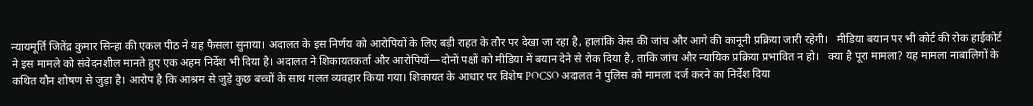न्यायमूर्ति जितेंद्र कुमार सिन्हा की एकल पीठ ने यह फैसला सुनाया। अदालत के इस निर्णय को आरोपियों के लिए बड़ी राहत के तौर पर देखा जा रहा है, हालांकि केस की जांच और आगे की कानूनी प्रक्रिया जारी रहेगी।   मीडिया बयान पर भी कोर्ट की रोक हाईकोर्ट ने इस मामले को संवेदनशील मानते हुए एक अहम निर्देश भी दिया है। अदालत ने शिकायतकर्ता और आरोपियों—दोनों पक्षों को मीडिया में बयान देने से रोक दिया है, ताकि जांच और न्यायिक प्रक्रिया प्रभावित न हो।   क्या है पूरा मामला? यह मामला नाबालिगों के कथित यौन शोषण से जुड़ा है। आरोप है कि आश्रम से जुड़े कुछ बच्चों के साथ गलत व्यवहार किया गया। शिकायत के आधार पर विशेष POCSO अदालत ने पुलिस को मामला दर्ज करने का निर्देश दिया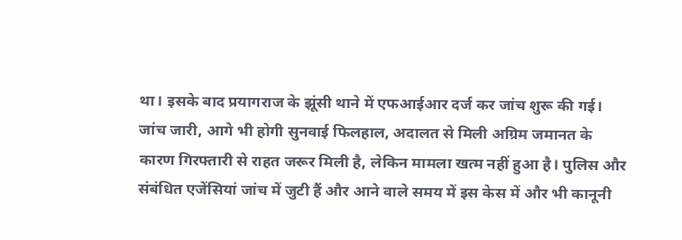था। इसके बाद प्रयागराज के झूंसी थाने में एफआईआर दर्ज कर जांच शुरू की गई।   जांच जारी, आगे भी होगी सुनवाई फिलहाल, अदालत से मिली अग्रिम जमानत के कारण गिरफ्तारी से राहत जरूर मिली है, लेकिन मामला खत्म नहीं हुआ है। पुलिस और संबंधित एजेंसियां जांच में जुटी हैं और आने वाले समय में इस केस में और भी कानूनी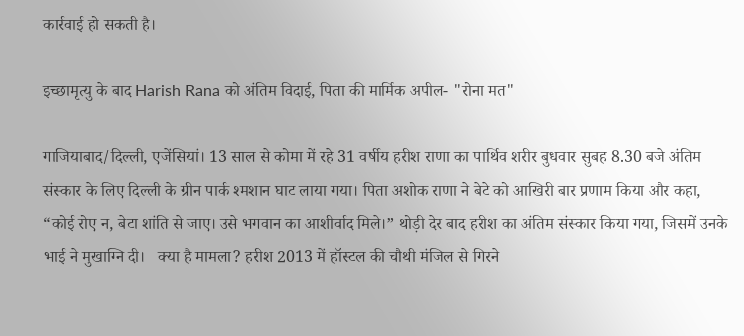कार्रवाई हो सकती है।

इच्छामृत्यु के बाद Harish Rana को अंतिम विदाई, पिता की मार्मिक अपील- "रोना मत"

गाजियाबाद/दिल्ली, एजेंसियां। 13 साल से कोमा में रहे 31 वर्षीय हरीश राणा का पार्थिव शरीर बुधवार सुबह 8.30 बजे अंतिम संस्कार के लिए दिल्ली के ग्रीन पार्क श्मशान घाट लाया गया। पिता अशोक राणा ने बेटे को आखिरी बार प्रणाम किया और कहा, “कोई रोए न, बेटा शांति से जाए। उसे भगवान का आशीर्वाद मिले।” थोड़ी देर बाद हरीश का अंतिम संस्कार किया गया, जिसमें उनके भाई ने मुखाग्नि दी।   क्या है मामला? हरीश 2013 में हॉस्टल की चौथी मंजिल से गिरने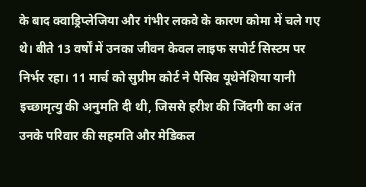के बाद क्वाड्रिप्लेजिया और गंभीर लकवे के कारण कोमा में चले गए थे। बीते 13 वर्षों में उनका जीवन केवल लाइफ सपोर्ट सिस्टम पर निर्भर रहा। 11 मार्च को सुप्रीम कोर्ट ने पैसिव यूथेनेशिया यानी इच्छामृत्यु की अनुमति दी थी, जिससे हरीश की जिंदगी का अंत उनके परिवार की सहमति और मेडिकल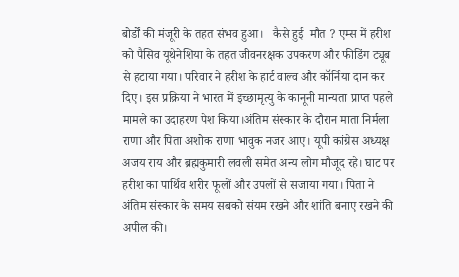बोर्डों की मंजूरी के तहत संभव हुआ।   कैसे हुई  मौत ? एम्स में हरीश को पैसिव यूथेनेशिया के तहत जीवनरक्षक उपकरण और फीडिंग ट्यूब से हटाया गया। परिवार ने हरीश के हार्ट वाल्व और कॉर्निया दान कर दिए। इस प्रक्रिया ने भारत में इच्छामृत्यु के कानूनी मान्यता प्राप्त पहले मामले का उदाहरण पेश किया।अंतिम संस्कार के दौरान माता निर्मला राणा और पिता अशोक राणा भावुक नजर आए। यूपी कांग्रेस अध्यक्ष अजय राय और ब्रह्मकुमारी लवली समेत अन्य लोग मौजूद रहे। घाट पर हरीश का पार्थिव शरीर फूलों और उपलों से सजाया गया। पिता ने अंतिम संस्कार के समय सबको संयम रखने और शांति बनाए रखने की अपील की।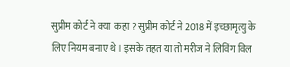सुप्रीम कोर्ट ने क्या  कहा ? सुप्रीम कोर्ट ने 2018 में इच्छामृत्यु के लिए नियम बनाए थे। इसके तहत या तो मरीज ने लिविंग विल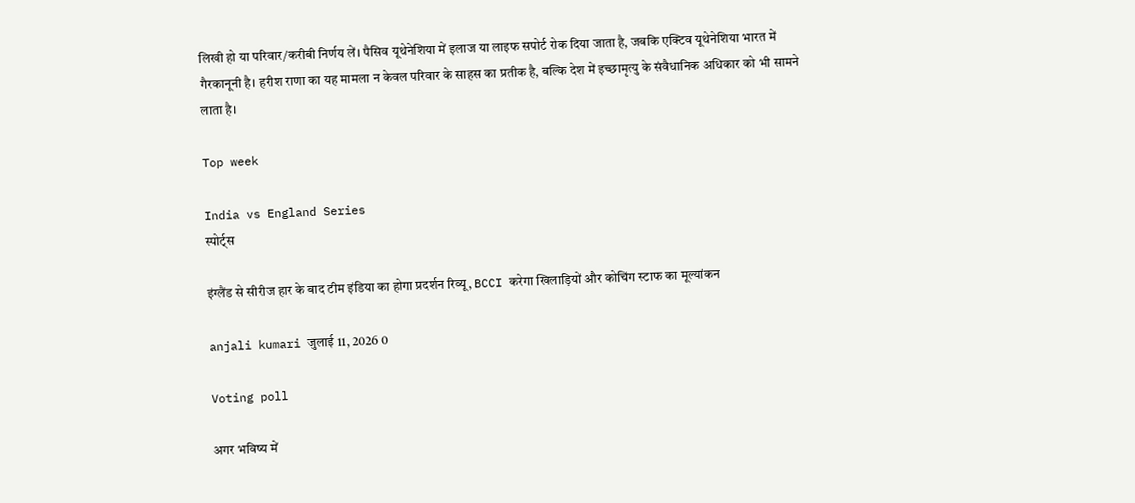लिखी हो या परिवार/करीबी निर्णय लें। पैसिव यूथेनेशिया में इलाज या लाइफ सपोर्ट रोक दिया जाता है, जबकि एक्टिव यूथेनेशिया भारत में गैरकानूनी है। हरीश राणा का यह मामला न केवल परिवार के साहस का प्रतीक है, बल्कि देश में इच्छामृत्यु के संवैधानिक अधिकार को भी सामने लाता है।

Top week

India vs England Series
स्पोर्ट्स

इंग्लैंड से सीरीज हार के बाद टीम इंडिया का होगा प्रदर्शन रिव्यू, BCCI करेगा खिलाड़ियों और कोचिंग स्टाफ का मूल्यांकन

anjali kumari जुलाई 11, 2026 0

Voting poll

अगर भविष्य में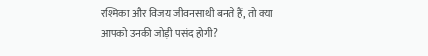रश्मिका और विजय जीवनसाथी बनते हैं, तो क्या आपको उनकी जोड़ी पसंद होगी?